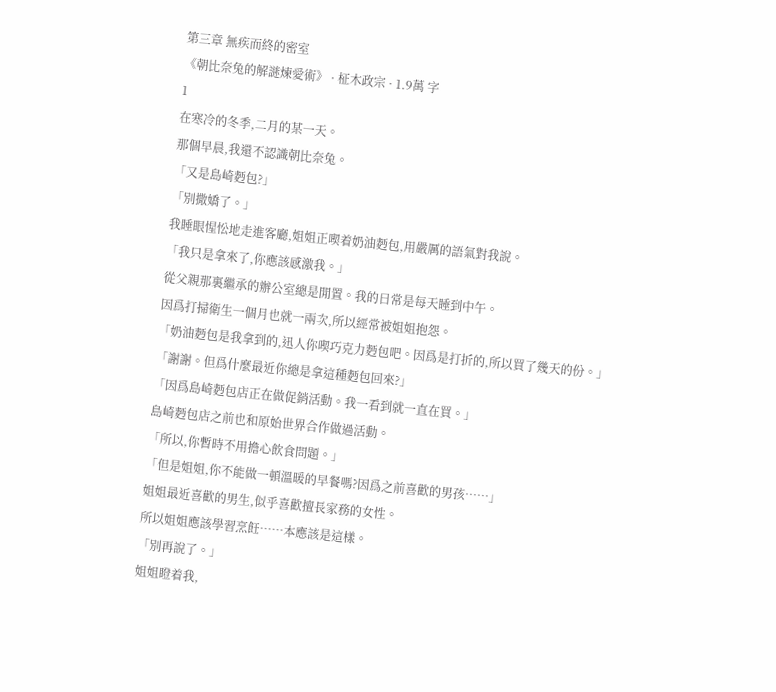第三章 無疾而終的密室
《朝比奈兔的解謎煉愛術》 · 柾木政宗 · 1.9萬 字
1
在寒冷的冬季,二月的某一天。
那個早晨,我還不認識朝比奈兔。
「又是島崎麪包?」
「別撒嬌了。」
我睡眼惺忪地走進客廳,姐姐正喫着奶油麪包,用嚴厲的語氣對我說。
「我只是拿來了,你應該感激我。」
從父親那裏繼承的辦公室總是閒置。我的日常是每天睡到中午。
因爲打掃衛生一個月也就一兩次,所以經常被姐姐抱怨。
「奶油麪包是我拿到的,迅人你喫巧克力麪包吧。因爲是打折的,所以買了幾天的份。」
「謝謝。但爲什麼最近你總是拿這種麪包回來?」
「因爲島崎麪包店正在做促銷活動。我一看到就一直在買。」
島崎麪包店之前也和原始世界合作做過活動。
「所以,你暫時不用擔心飲食問題。」
「但是姐姐,你不能做一頓溫暖的早餐嗎?因爲之前喜歡的男孩……」
姐姐最近喜歡的男生,似乎喜歡擅長家務的女性。
所以姐姐應該學習烹飪……本應該是這樣。
「別再說了。」
姐姐瞪着我,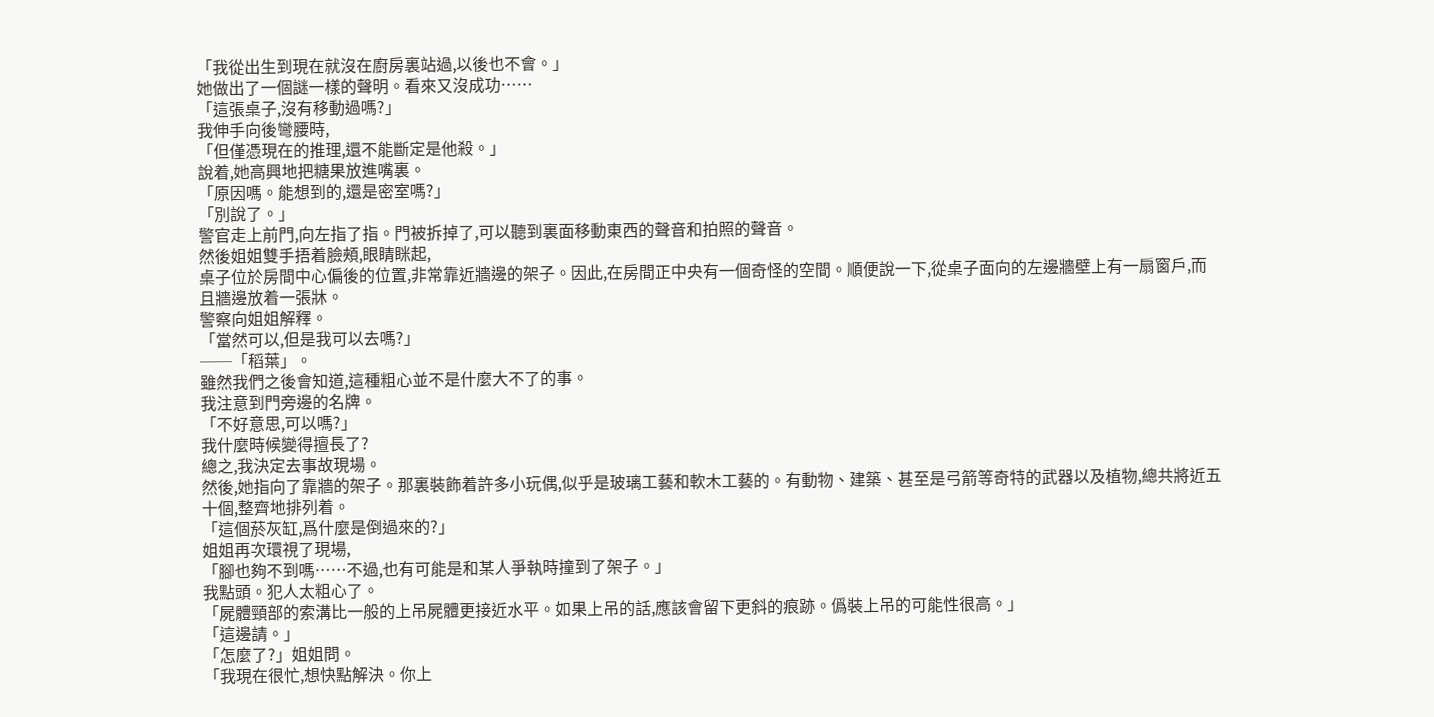「我從出生到現在就沒在廚房裏站過,以後也不會。」
她做出了一個謎一樣的聲明。看來又沒成功……
「這張桌子,沒有移動過嗎?」
我伸手向後彎腰時,
「但僅憑現在的推理,還不能斷定是他殺。」
說着,她高興地把糖果放進嘴裏。
「原因嗎。能想到的,還是密室嗎?」
「別說了。」
警官走上前門,向左指了指。門被拆掉了,可以聽到裏面移動東西的聲音和拍照的聲音。
然後姐姐雙手捂着臉頰,眼睛眯起,
桌子位於房間中心偏後的位置,非常靠近牆邊的架子。因此,在房間正中央有一個奇怪的空間。順便說一下,從桌子面向的左邊牆壁上有一扇窗戶,而且牆邊放着一張牀。
警察向姐姐解釋。
「當然可以,但是我可以去嗎?」
──「稻葉」。
雖然我們之後會知道,這種粗心並不是什麼大不了的事。
我注意到門旁邊的名牌。
「不好意思,可以嗎?」
我什麼時候變得擅長了?
總之,我決定去事故現場。
然後,她指向了靠牆的架子。那裏裝飾着許多小玩偶,似乎是玻璃工藝和軟木工藝的。有動物、建築、甚至是弓箭等奇特的武器以及植物,總共將近五十個,整齊地排列着。
「這個菸灰缸,爲什麼是倒過來的?」
姐姐再次環視了現場,
「腳也夠不到嗎……不過,也有可能是和某人爭執時撞到了架子。」
我點頭。犯人太粗心了。
「屍體頸部的索溝比一般的上吊屍體更接近水平。如果上吊的話,應該會留下更斜的痕跡。僞裝上吊的可能性很高。」
「這邊請。」
「怎麼了?」姐姐問。
「我現在很忙,想快點解決。你上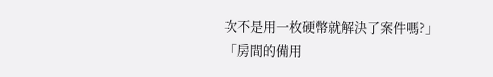次不是用一枚硬幣就解決了案件嗎?」
「房間的備用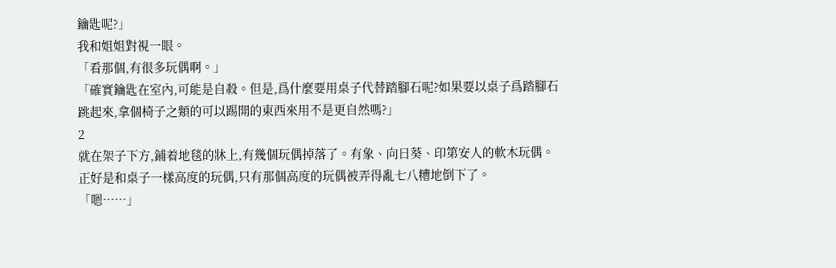鑰匙呢?」
我和姐姐對視一眼。
「看那個,有很多玩偶啊。」
「確實鑰匙在室內,可能是自殺。但是,爲什麼要用桌子代替踏腳石呢?如果要以桌子爲踏腳石跳起來,拿個椅子之類的可以踢開的東西來用不是更自然嗎?」
2
就在架子下方,鋪着地毯的牀上,有幾個玩偶掉落了。有象、向日葵、印第安人的軟木玩偶。正好是和桌子一樣高度的玩偶,只有那個高度的玩偶被弄得亂七八糟地倒下了。
「嗯……」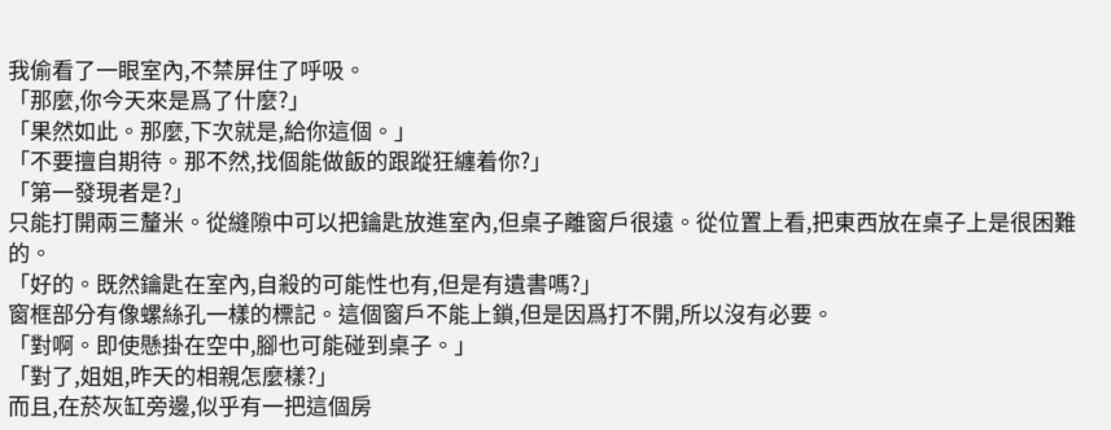我偷看了一眼室內,不禁屏住了呼吸。
「那麼,你今天來是爲了什麼?」
「果然如此。那麼,下次就是,給你這個。」
「不要擅自期待。那不然,找個能做飯的跟蹤狂纏着你?」
「第一發現者是?」
只能打開兩三釐米。從縫隙中可以把鑰匙放進室內,但桌子離窗戶很遠。從位置上看,把東西放在桌子上是很困難的。
「好的。既然鑰匙在室內,自殺的可能性也有,但是有遺書嗎?」
窗框部分有像螺絲孔一樣的標記。這個窗戶不能上鎖,但是因爲打不開,所以沒有必要。
「對啊。即使懸掛在空中,腳也可能碰到桌子。」
「對了,姐姐,昨天的相親怎麼樣?」
而且,在菸灰缸旁邊,似乎有一把這個房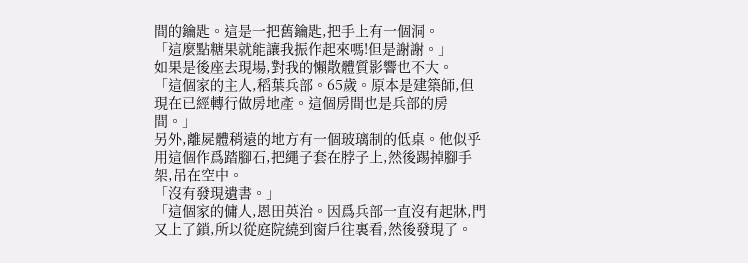間的鑰匙。這是一把舊鑰匙,把手上有一個洞。
「這麼點糖果就能讓我振作起來嗎!但是謝謝。」
如果是後座去現場,對我的懶散體質影響也不大。
「這個家的主人,稻葉兵部。65歲。原本是建築師,但現在已經轉行做房地產。這個房間也是兵部的房間。」
另外,離屍體稍遠的地方有一個玻璃制的低桌。他似乎用這個作爲踏腳石,把繩子套在脖子上,然後踢掉腳手架,吊在空中。
「沒有發現遺書。」
「這個家的傭人,恩田英治。因爲兵部一直沒有起牀,門又上了鎖,所以從庭院繞到窗戶往裏看,然後發現了。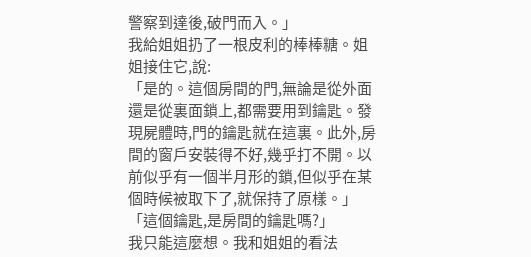警察到達後,破門而入。」
我給姐姐扔了一根皮利的棒棒糖。姐姐接住它,說:
「是的。這個房間的門,無論是從外面還是從裏面鎖上,都需要用到鑰匙。發現屍體時,門的鑰匙就在這裏。此外,房間的窗戶安裝得不好,幾乎打不開。以前似乎有一個半月形的鎖,但似乎在某個時候被取下了,就保持了原樣。」
「這個鑰匙,是房間的鑰匙嗎?」
我只能這麼想。我和姐姐的看法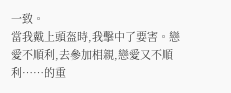一致。
當我戴上頭盔時,我擊中了要害。戀愛不順利,去參加相親,戀愛又不順利……的重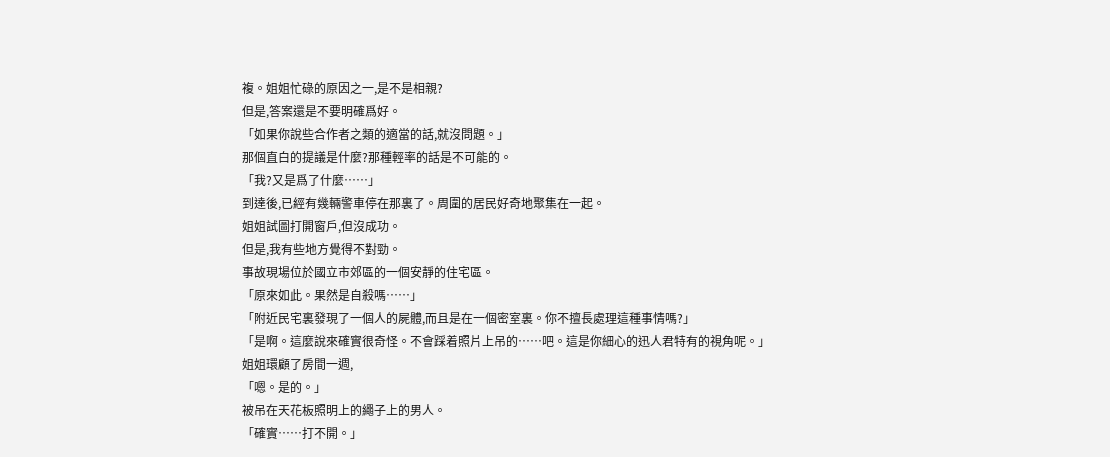複。姐姐忙碌的原因之一,是不是相親?
但是,答案還是不要明確爲好。
「如果你說些合作者之類的適當的話,就沒問題。」
那個直白的提議是什麼?那種輕率的話是不可能的。
「我?又是爲了什麼……」
到達後,已經有幾輛警車停在那裏了。周圍的居民好奇地聚集在一起。
姐姐試圖打開窗戶,但沒成功。
但是,我有些地方覺得不對勁。
事故現場位於國立市郊區的一個安靜的住宅區。
「原來如此。果然是自殺嗎……」
「附近民宅裏發現了一個人的屍體,而且是在一個密室裏。你不擅長處理這種事情嗎?」
「是啊。這麼說來確實很奇怪。不會踩着照片上吊的……吧。這是你細心的迅人君特有的視角呢。」
姐姐環顧了房間一週,
「嗯。是的。」
被吊在天花板照明上的繩子上的男人。
「確實……打不開。」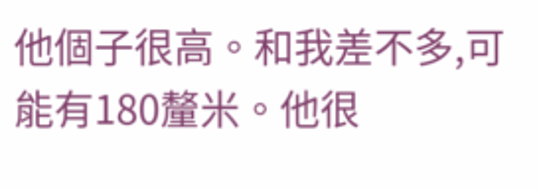他個子很高。和我差不多,可能有180釐米。他很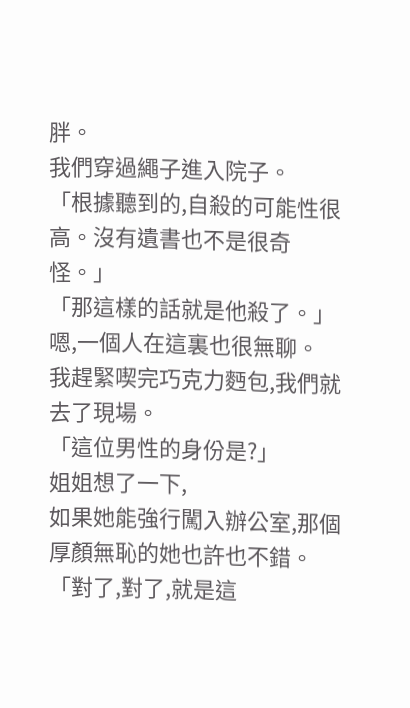胖。
我們穿過繩子進入院子。
「根據聽到的,自殺的可能性很高。沒有遺書也不是很奇怪。」
「那這樣的話就是他殺了。」
嗯,一個人在這裏也很無聊。
我趕緊喫完巧克力麪包,我們就去了現場。
「這位男性的身份是?」
姐姐想了一下,
如果她能強行闖入辦公室,那個厚顏無恥的她也許也不錯。
「對了,對了,就是這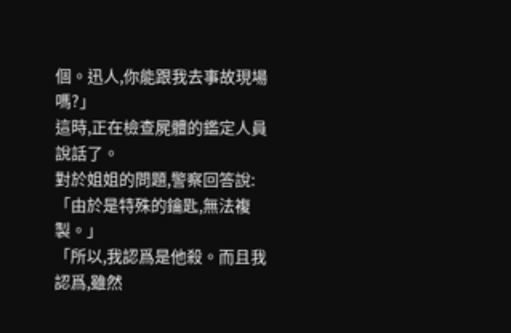個。迅人,你能跟我去事故現場嗎?」
這時,正在檢查屍體的鑑定人員說話了。
對於姐姐的問題,警察回答說:
「由於是特殊的鑰匙,無法複製。」
「所以,我認爲是他殺。而且我認爲,雖然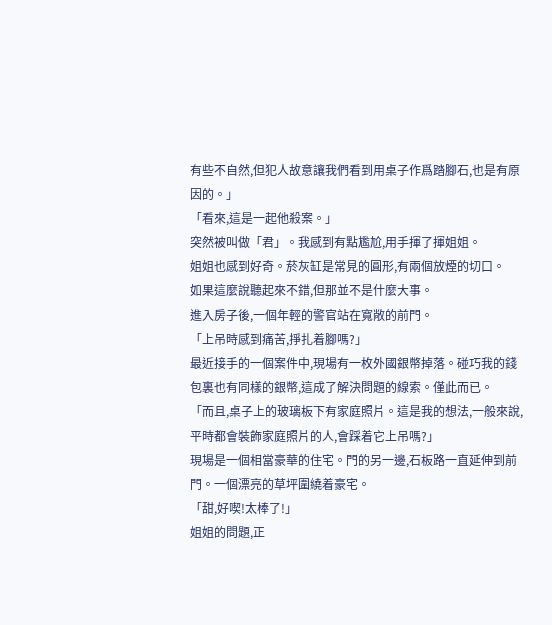有些不自然,但犯人故意讓我們看到用桌子作爲踏腳石,也是有原因的。」
「看來,這是一起他殺案。」
突然被叫做「君」。我感到有點尷尬,用手揮了揮姐姐。
姐姐也感到好奇。菸灰缸是常見的圓形,有兩個放煙的切口。
如果這麼說聽起來不錯,但那並不是什麼大事。
進入房子後,一個年輕的警官站在寬敞的前門。
「上吊時感到痛苦,掙扎着腳嗎?」
最近接手的一個案件中,現場有一枚外國銀幣掉落。碰巧我的錢包裏也有同樣的銀幣,這成了解決問題的線索。僅此而已。
「而且,桌子上的玻璃板下有家庭照片。這是我的想法,一般來說,平時都會裝飾家庭照片的人,會踩着它上吊嗎?」
現場是一個相當豪華的住宅。門的另一邊,石板路一直延伸到前門。一個漂亮的草坪圍繞着豪宅。
「甜,好喫!太棒了!」
姐姐的問題,正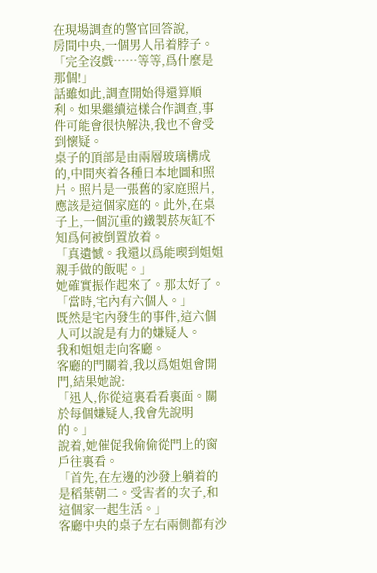在現場調查的警官回答說,
房間中央,一個男人吊着脖子。
「完全沒戲……等等,爲什麼是那個!」
話雖如此,調查開始得還算順利。如果繼續這樣合作調查,事件可能會很快解決,我也不會受到懷疑。
桌子的頂部是由兩層玻璃構成的,中間夾着各種日本地圖和照片。照片是一張舊的家庭照片,應該是這個家庭的。此外,在桌子上,一個沉重的鐵製菸灰缸不知爲何被倒置放着。
「真遺憾。我還以爲能喫到姐姐親手做的飯呢。」
她確實振作起來了。那太好了。
「當時,宅內有六個人。」
既然是宅內發生的事件,這六個人可以說是有力的嫌疑人。
我和姐姐走向客廳。
客廳的門關着,我以爲姐姐會開門,結果她說:
「迅人,你從這裏看看裏面。關於每個嫌疑人,我會先說明的。」
說着,她催促我偷偷從門上的窗戶往裏看。
「首先,在左邊的沙發上躺着的是稻葉朝二。受害者的次子,和這個家一起生活。」
客廳中央的桌子左右兩側都有沙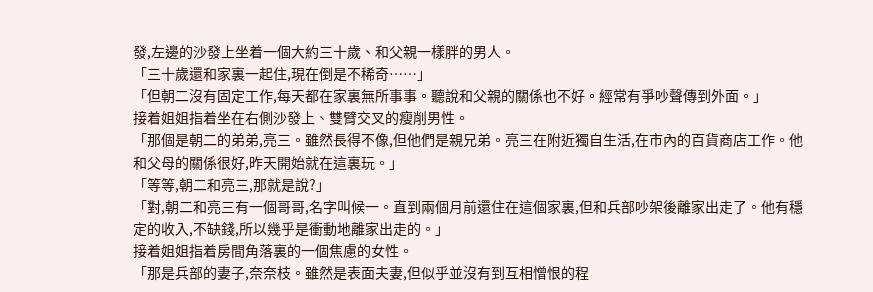發,左邊的沙發上坐着一個大約三十歲、和父親一樣胖的男人。
「三十歲還和家裏一起住,現在倒是不稀奇……」
「但朝二沒有固定工作,每天都在家裏無所事事。聽說和父親的關係也不好。經常有爭吵聲傳到外面。」
接着姐姐指着坐在右側沙發上、雙臂交叉的瘦削男性。
「那個是朝二的弟弟,亮三。雖然長得不像,但他們是親兄弟。亮三在附近獨自生活,在市內的百貨商店工作。他和父母的關係很好,昨天開始就在這裏玩。」
「等等,朝二和亮三,那就是說?」
「對,朝二和亮三有一個哥哥,名字叫候一。直到兩個月前還住在這個家裏,但和兵部吵架後離家出走了。他有穩定的收入,不缺錢,所以幾乎是衝動地離家出走的。」
接着姐姐指着房間角落裏的一個焦慮的女性。
「那是兵部的妻子,奈奈枝。雖然是表面夫妻,但似乎並沒有到互相憎恨的程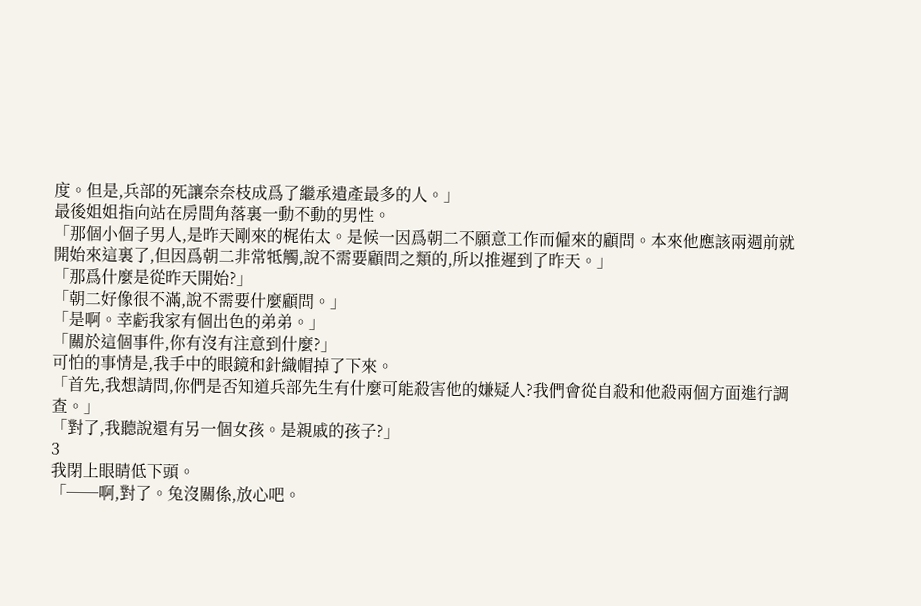度。但是,兵部的死讓奈奈枝成爲了繼承遺產最多的人。」
最後姐姐指向站在房間角落裏一動不動的男性。
「那個小個子男人,是昨天剛來的梶佑太。是候一因爲朝二不願意工作而僱來的顧問。本來他應該兩週前就開始來這裏了,但因爲朝二非常牴觸,說不需要顧問之類的,所以推遲到了昨天。」
「那爲什麼是從昨天開始?」
「朝二好像很不滿,說不需要什麼顧問。」
「是啊。幸虧我家有個出色的弟弟。」
「關於這個事件,你有沒有注意到什麼?」
可怕的事情是,我手中的眼鏡和針織帽掉了下來。
「首先,我想請問,你們是否知道兵部先生有什麼可能殺害他的嫌疑人?我們會從自殺和他殺兩個方面進行調查。」
「對了,我聽說還有另一個女孩。是親戚的孩子?」
3
我閉上眼睛低下頭。
「──啊,對了。兔沒關係,放心吧。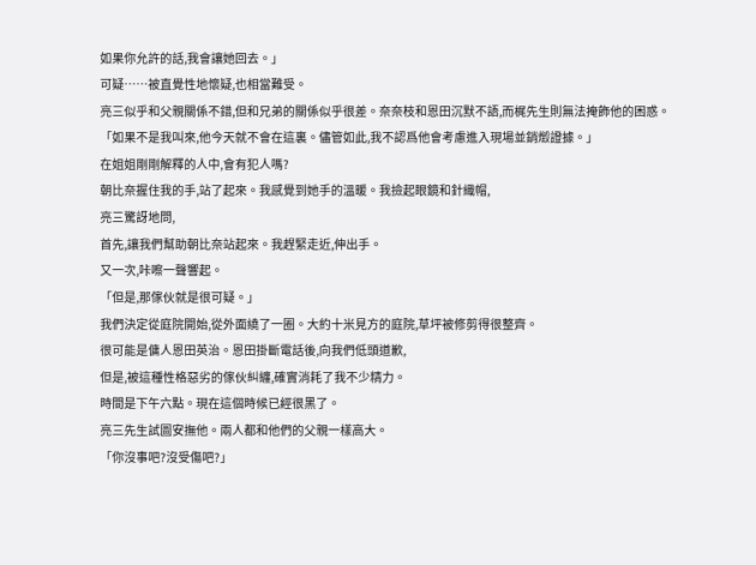如果你允許的話,我會讓她回去。」
可疑……被直覺性地懷疑,也相當難受。
亮三似乎和父親關係不錯,但和兄弟的關係似乎很差。奈奈枝和恩田沉默不語,而梶先生則無法掩飾他的困惑。
「如果不是我叫來,他今天就不會在這裏。儘管如此,我不認爲他會考慮進入現場並銷燬證據。」
在姐姐剛剛解釋的人中,會有犯人嗎?
朝比奈握住我的手,站了起來。我感覺到她手的溫暖。我撿起眼鏡和針織帽,
亮三驚訝地問,
首先,讓我們幫助朝比奈站起來。我趕緊走近,伸出手。
又一次,咔嚓一聲響起。
「但是,那傢伙就是很可疑。」
我們決定從庭院開始,從外面繞了一圈。大約十米見方的庭院,草坪被修剪得很整齊。
很可能是傭人恩田英治。恩田掛斷電話後,向我們低頭道歉,
但是,被這種性格惡劣的傢伙糾纏,確實消耗了我不少精力。
時間是下午六點。現在這個時候已經很黑了。
亮三先生試圖安撫他。兩人都和他們的父親一樣高大。
「你沒事吧?沒受傷吧?」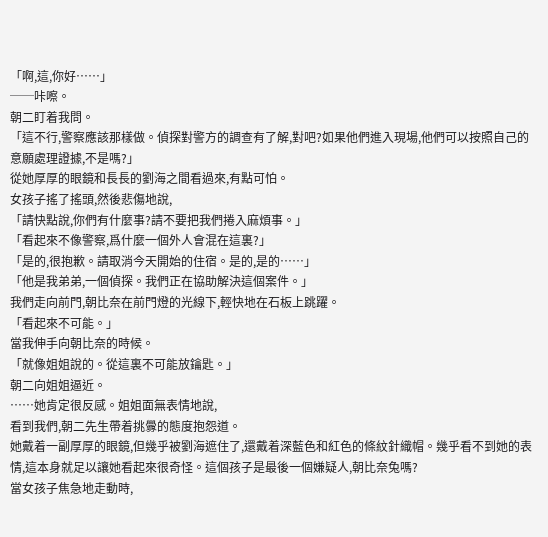「啊,這,你好……」
──咔嚓。
朝二盯着我問。
「這不行,警察應該那樣做。偵探對警方的調查有了解,對吧?如果他們進入現場,他們可以按照自己的意願處理證據,不是嗎?」
從她厚厚的眼鏡和長長的劉海之間看過來,有點可怕。
女孩子搖了搖頭,然後悲傷地說,
「請快點說,你們有什麼事?請不要把我們捲入麻煩事。」
「看起來不像警察,爲什麼一個外人會混在這裏?」
「是的,很抱歉。請取消今天開始的住宿。是的,是的……」
「他是我弟弟,一個偵探。我們正在協助解決這個案件。」
我們走向前門,朝比奈在前門燈的光線下,輕快地在石板上跳躍。
「看起來不可能。」
當我伸手向朝比奈的時候。
「就像姐姐說的。從這裏不可能放鑰匙。」
朝二向姐姐逼近。
……她肯定很反感。姐姐面無表情地說,
看到我們,朝二先生帶着挑釁的態度抱怨道。
她戴着一副厚厚的眼鏡,但幾乎被劉海遮住了,還戴着深藍色和紅色的條紋針織帽。幾乎看不到她的表情,這本身就足以讓她看起來很奇怪。這個孩子是最後一個嫌疑人,朝比奈兔嗎?
當女孩子焦急地走動時,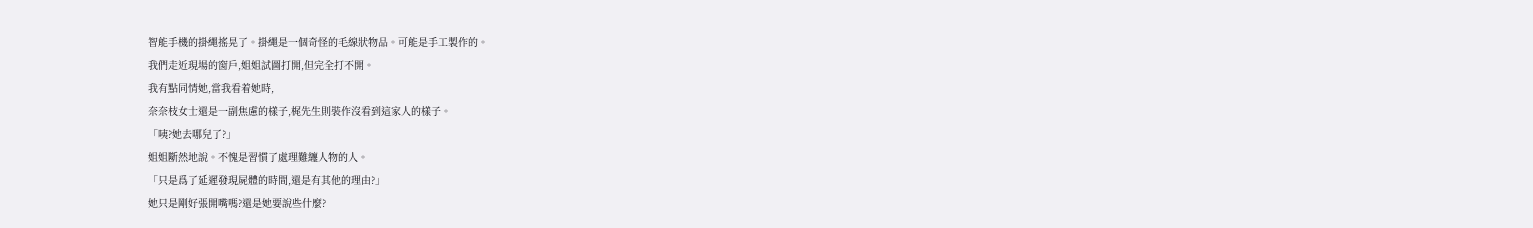智能手機的掛繩搖晃了。掛繩是一個奇怪的毛線狀物品。可能是手工製作的。
我們走近現場的窗戶,姐姐試圖打開,但完全打不開。
我有點同情她,當我看着她時,
奈奈枝女士還是一副焦慮的樣子,梶先生則裝作沒看到這家人的樣子。
「咦?她去哪兒了?」
姐姐斷然地說。不愧是習慣了處理難纏人物的人。
「只是爲了延遲發現屍體的時間,還是有其他的理由?」
她只是剛好張開嘴嗎?還是她要說些什麼?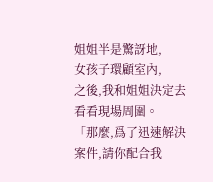姐姐半是驚訝地,
女孩子環顧室內,
之後,我和姐姐決定去看看現場周圍。
「那麼,爲了迅速解決案件,請你配合我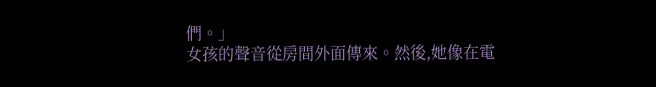們。」
女孩的聲音從房間外面傳來。然後,她像在電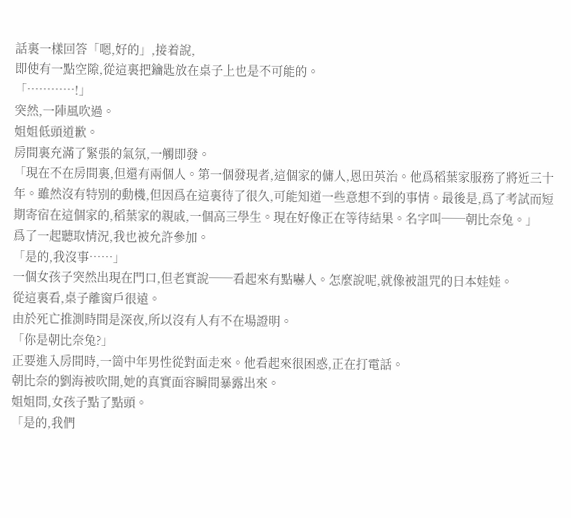話裏一樣回答「嗯,好的」,接着說,
即使有一點空隙,從這裏把鑰匙放在桌子上也是不可能的。
「…………!」
突然,一陣風吹過。
姐姐低頭道歉。
房間裏充滿了緊張的氣氛,一觸即發。
「現在不在房間裏,但還有兩個人。第一個發現者,這個家的傭人,恩田英治。他爲稻葉家服務了將近三十年。雖然沒有特別的動機,但因爲在這裏待了很久,可能知道一些意想不到的事情。最後是,爲了考試而短期寄宿在這個家的,稻葉家的親戚,一個高三學生。現在好像正在等待結果。名字叫──朝比奈兔。」
爲了一起聽取情況,我也被允許參加。
「是的,我沒事……」
一個女孩子突然出現在門口,但老實說──看起來有點嚇人。怎麼說呢,就像被詛咒的日本娃娃。
從這裏看,桌子離窗戶很遠。
由於死亡推測時間是深夜,所以沒有人有不在場證明。
「你是朝比奈兔?」
正要進入房間時,一箇中年男性從對面走來。他看起來很困惑,正在打電話。
朝比奈的劉海被吹開,她的真實面容瞬間暴露出來。
姐姐問,女孩子點了點頭。
「是的,我們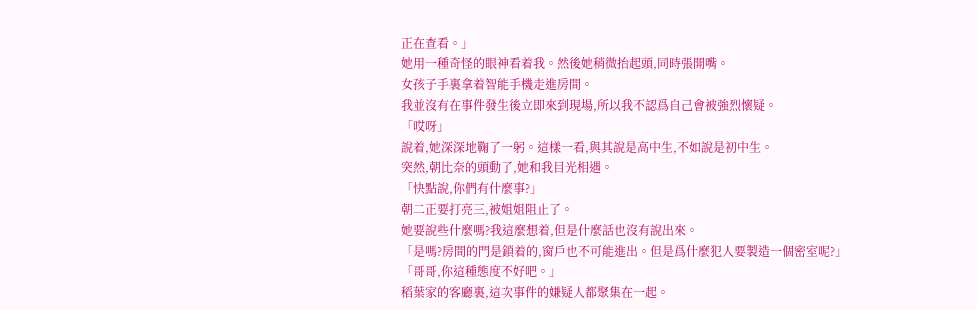正在查看。」
她用一種奇怪的眼神看着我。然後她稍微抬起頭,同時張開嘴。
女孩子手裏拿着智能手機走進房間。
我並沒有在事件發生後立即來到現場,所以我不認爲自己會被強烈懷疑。
「哎呀」
說着,她深深地鞠了一躬。這樣一看,與其說是高中生,不如說是初中生。
突然,朝比奈的頭動了,她和我目光相遇。
「快點說,你們有什麼事?」
朝二正要打亮三,被姐姐阻止了。
她要說些什麼嗎?我這麼想着,但是什麼話也沒有說出來。
「是嗎?房間的門是鎖着的,窗戶也不可能進出。但是爲什麼犯人要製造一個密室呢?」
「哥哥,你這種態度不好吧。」
稻葉家的客廳裏,這次事件的嫌疑人都聚集在一起。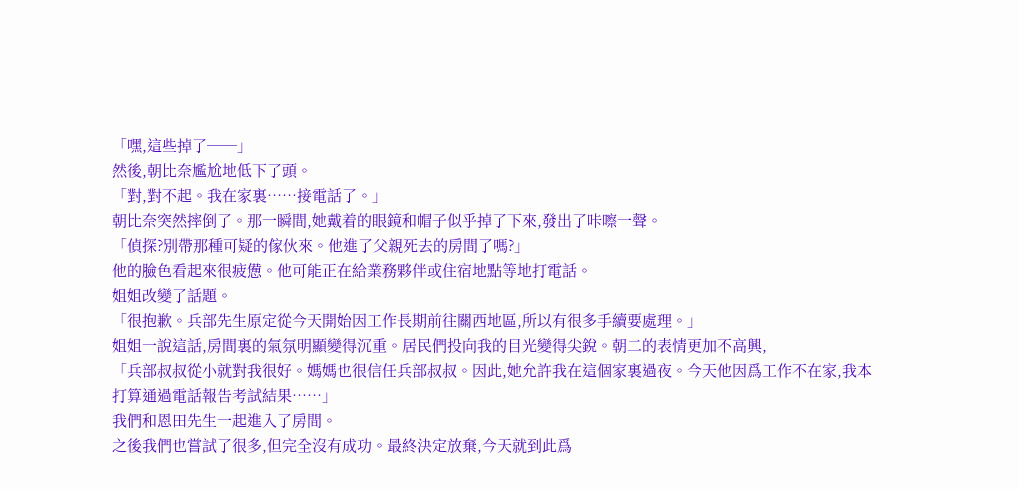「嘿,這些掉了──」
然後,朝比奈尷尬地低下了頭。
「對,對不起。我在家裏……接電話了。」
朝比奈突然摔倒了。那一瞬間,她戴着的眼鏡和帽子似乎掉了下來,發出了咔嚓一聲。
「偵探?別帶那種可疑的傢伙來。他進了父親死去的房間了嗎?」
他的臉色看起來很疲憊。他可能正在給業務夥伴或住宿地點等地打電話。
姐姐改變了話題。
「很抱歉。兵部先生原定從今天開始因工作長期前往關西地區,所以有很多手續要處理。」
姐姐一說這話,房間裏的氣氛明顯變得沉重。居民們投向我的目光變得尖銳。朝二的表情更加不高興,
「兵部叔叔從小就對我很好。媽媽也很信任兵部叔叔。因此,她允許我在這個家裏過夜。今天他因爲工作不在家,我本打算通過電話報告考試結果……」
我們和恩田先生一起進入了房間。
之後我們也嘗試了很多,但完全沒有成功。最終決定放棄,今天就到此爲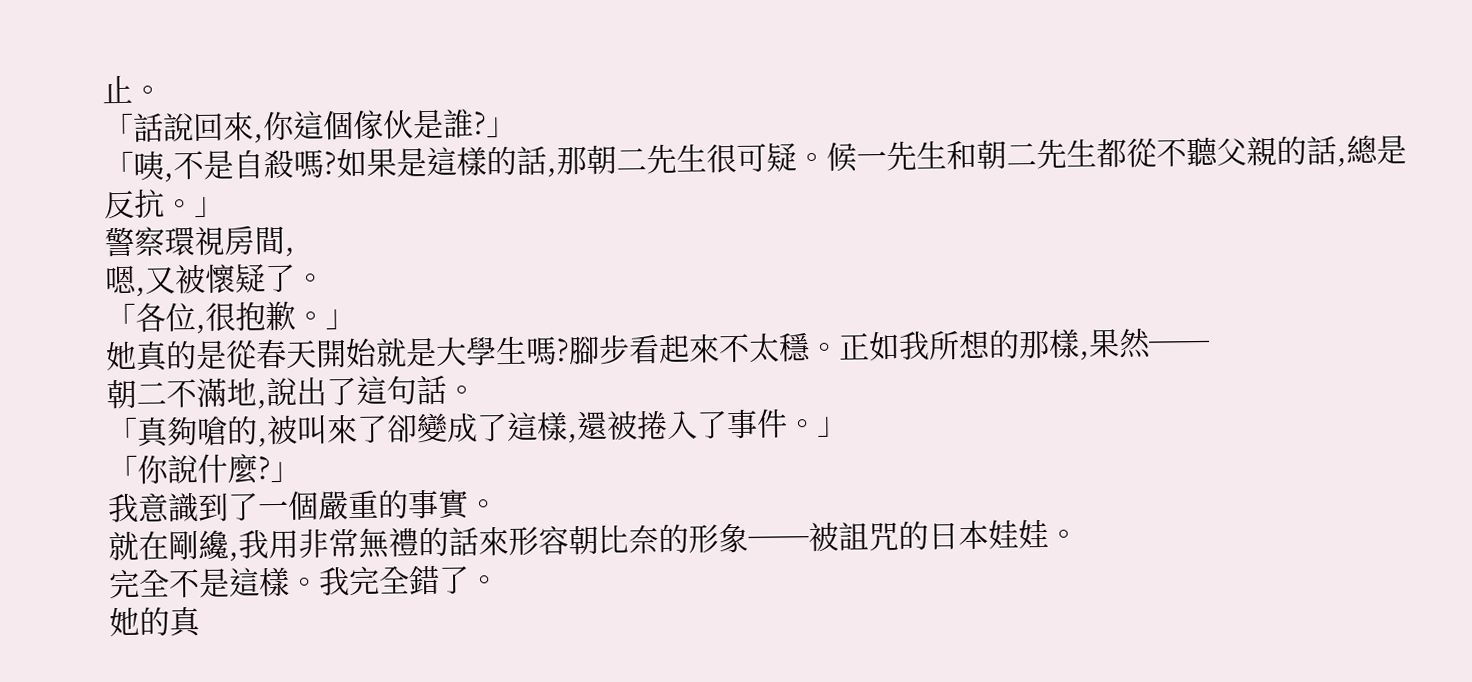止。
「話說回來,你這個傢伙是誰?」
「咦,不是自殺嗎?如果是這樣的話,那朝二先生很可疑。候一先生和朝二先生都從不聽父親的話,總是反抗。」
警察環視房間,
嗯,又被懷疑了。
「各位,很抱歉。」
她真的是從春天開始就是大學生嗎?腳步看起來不太穩。正如我所想的那樣,果然──
朝二不滿地,說出了這句話。
「真夠嗆的,被叫來了卻變成了這樣,還被捲入了事件。」
「你說什麼?」
我意識到了一個嚴重的事實。
就在剛纔,我用非常無禮的話來形容朝比奈的形象──被詛咒的日本娃娃。
完全不是這樣。我完全錯了。
她的真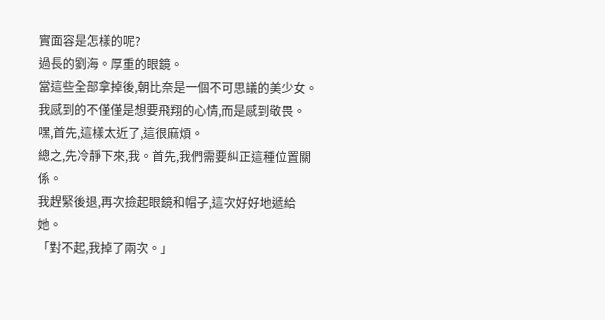實面容是怎樣的呢?
過長的劉海。厚重的眼鏡。
當這些全部拿掉後,朝比奈是一個不可思議的美少女。
我感到的不僅僅是想要飛翔的心情,而是感到敬畏。
嘿,首先,這樣太近了,這很麻煩。
總之,先冷靜下來,我。首先,我們需要糾正這種位置關係。
我趕緊後退,再次撿起眼鏡和帽子,這次好好地遞給她。
「對不起,我掉了兩次。」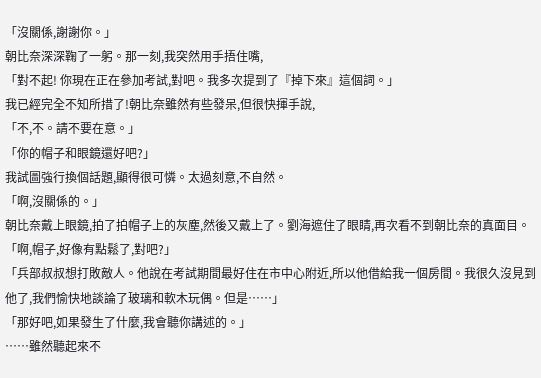「沒關係,謝謝你。」
朝比奈深深鞠了一躬。那一刻,我突然用手捂住嘴,
「對不起! 你現在正在參加考試,對吧。我多次提到了『掉下來』這個詞。」
我已經完全不知所措了!朝比奈雖然有些發呆,但很快揮手說,
「不,不。請不要在意。」
「你的帽子和眼鏡還好吧?」
我試圖強行換個話題,顯得很可憐。太過刻意,不自然。
「啊,沒關係的。」
朝比奈戴上眼鏡,拍了拍帽子上的灰塵,然後又戴上了。劉海遮住了眼睛,再次看不到朝比奈的真面目。
「啊,帽子,好像有點鬆了,對吧?」
「兵部叔叔想打敗敵人。他說在考試期間最好住在市中心附近,所以他借給我一個房間。我很久沒見到他了,我們愉快地談論了玻璃和軟木玩偶。但是……」
「那好吧,如果發生了什麼,我會聽你講述的。」
……雖然聽起來不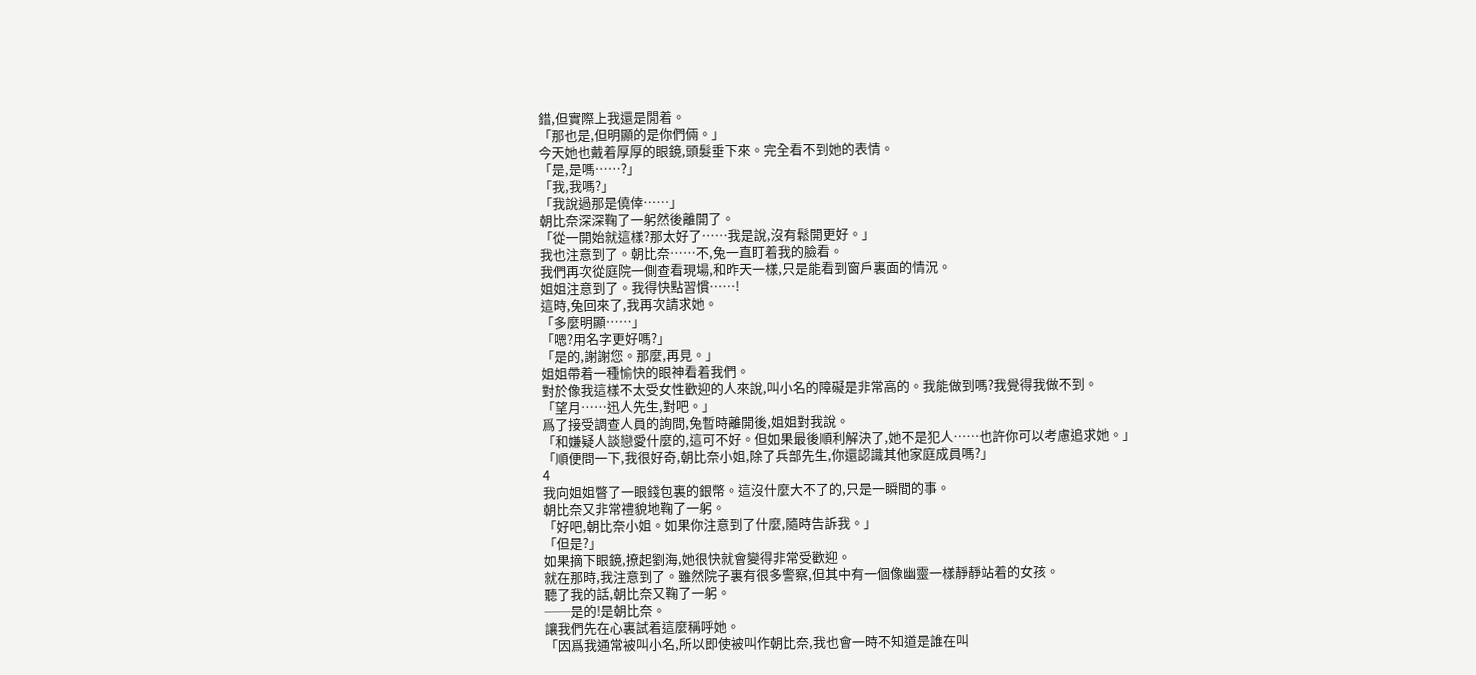錯,但實際上我還是閒着。
「那也是,但明顯的是你們倆。」
今天她也戴着厚厚的眼鏡,頭髮垂下來。完全看不到她的表情。
「是,是嗎……?」
「我,我嗎?」
「我說過那是僥倖……」
朝比奈深深鞠了一躬然後離開了。
「從一開始就這樣?那太好了……我是說,沒有鬆開更好。」
我也注意到了。朝比奈……不,兔一直盯着我的臉看。
我們再次從庭院一側查看現場,和昨天一樣,只是能看到窗戶裏面的情況。
姐姐注意到了。我得快點習慣……!
這時,兔回來了,我再次請求她。
「多麼明顯……」
「嗯?用名字更好嗎?」
「是的,謝謝您。那麼,再見。」
姐姐帶着一種愉快的眼神看着我們。
對於像我這樣不太受女性歡迎的人來說,叫小名的障礙是非常高的。我能做到嗎?我覺得我做不到。
「望月……迅人先生,對吧。」
爲了接受調查人員的詢問,兔暫時離開後,姐姐對我說。
「和嫌疑人談戀愛什麼的,這可不好。但如果最後順利解決了,她不是犯人……也許你可以考慮追求她。」
「順便問一下,我很好奇,朝比奈小姐,除了兵部先生,你還認識其他家庭成員嗎?」
4
我向姐姐瞥了一眼錢包裏的銀幣。這沒什麼大不了的,只是一瞬間的事。
朝比奈又非常禮貌地鞠了一躬。
「好吧,朝比奈小姐。如果你注意到了什麼,隨時告訴我。」
「但是?」
如果摘下眼鏡,撩起劉海,她很快就會變得非常受歡迎。
就在那時,我注意到了。雖然院子裏有很多警察,但其中有一個像幽靈一樣靜靜站着的女孩。
聽了我的話,朝比奈又鞠了一躬。
──是的!是朝比奈。
讓我們先在心裏試着這麼稱呼她。
「因爲我通常被叫小名,所以即使被叫作朝比奈,我也會一時不知道是誰在叫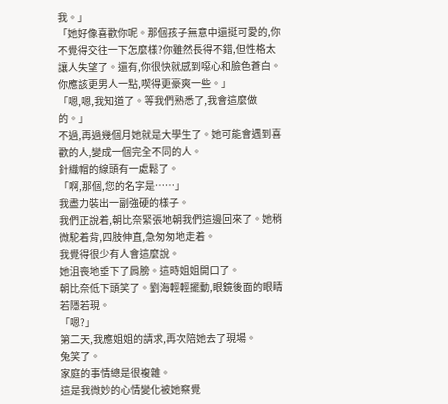我。」
「她好像喜歡你呢。那個孩子無意中還挺可愛的,你不覺得交往一下怎麼樣?你雖然長得不錯,但性格太讓人失望了。還有,你很快就感到噁心和臉色蒼白。你應該更男人一點,喫得更豪爽一些。」
「嗯,嗯,我知道了。等我們熟悉了,我會這麼做的。」
不過,再過幾個月她就是大學生了。她可能會遇到喜歡的人,變成一個完全不同的人。
針織帽的線頭有一處鬆了。
「啊,那個,您的名字是……」
我盡力裝出一副強硬的樣子。
我們正說着,朝比奈緊張地朝我們這邊回來了。她稍微駝着背,四肢伸直,急匆匆地走着。
我覺得很少有人會這麼說。
她沮喪地垂下了肩膀。這時姐姐開口了。
朝比奈低下頭笑了。劉海輕輕擺動,眼鏡後面的眼睛若隱若現。
「嗯?」
第二天,我應姐姐的請求,再次陪她去了現場。
兔笑了。
家庭的事情總是很複雜。
這是我微妙的心情變化被她察覺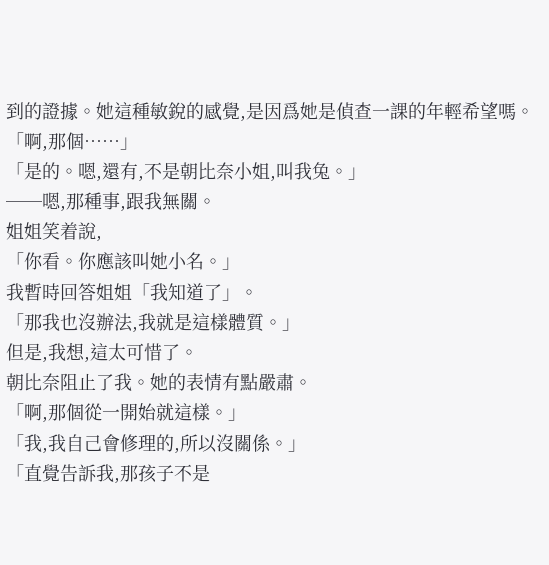到的證據。她這種敏銳的感覺,是因爲她是偵查一課的年輕希望嗎。
「啊,那個……」
「是的。嗯,還有,不是朝比奈小姐,叫我兔。」
──嗯,那種事,跟我無關。
姐姐笑着說,
「你看。你應該叫她小名。」
我暫時回答姐姐「我知道了」。
「那我也沒辦法,我就是這樣體質。」
但是,我想,這太可惜了。
朝比奈阻止了我。她的表情有點嚴肅。
「啊,那個從一開始就這樣。」
「我,我自己會修理的,所以沒關係。」
「直覺告訴我,那孩子不是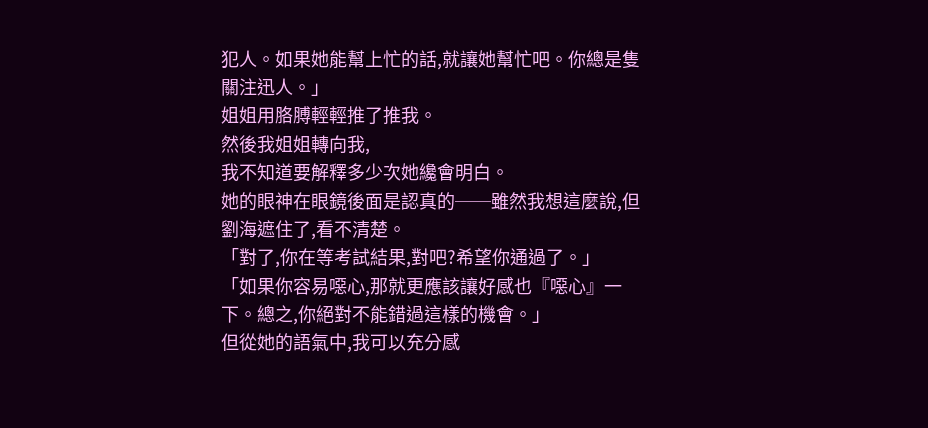犯人。如果她能幫上忙的話,就讓她幫忙吧。你總是隻關注迅人。」
姐姐用胳膊輕輕推了推我。
然後我姐姐轉向我,
我不知道要解釋多少次她纔會明白。
她的眼神在眼鏡後面是認真的──雖然我想這麼說,但劉海遮住了,看不清楚。
「對了,你在等考試結果,對吧?希望你通過了。」
「如果你容易噁心,那就更應該讓好感也『噁心』一下。總之,你絕對不能錯過這樣的機會。」
但從她的語氣中,我可以充分感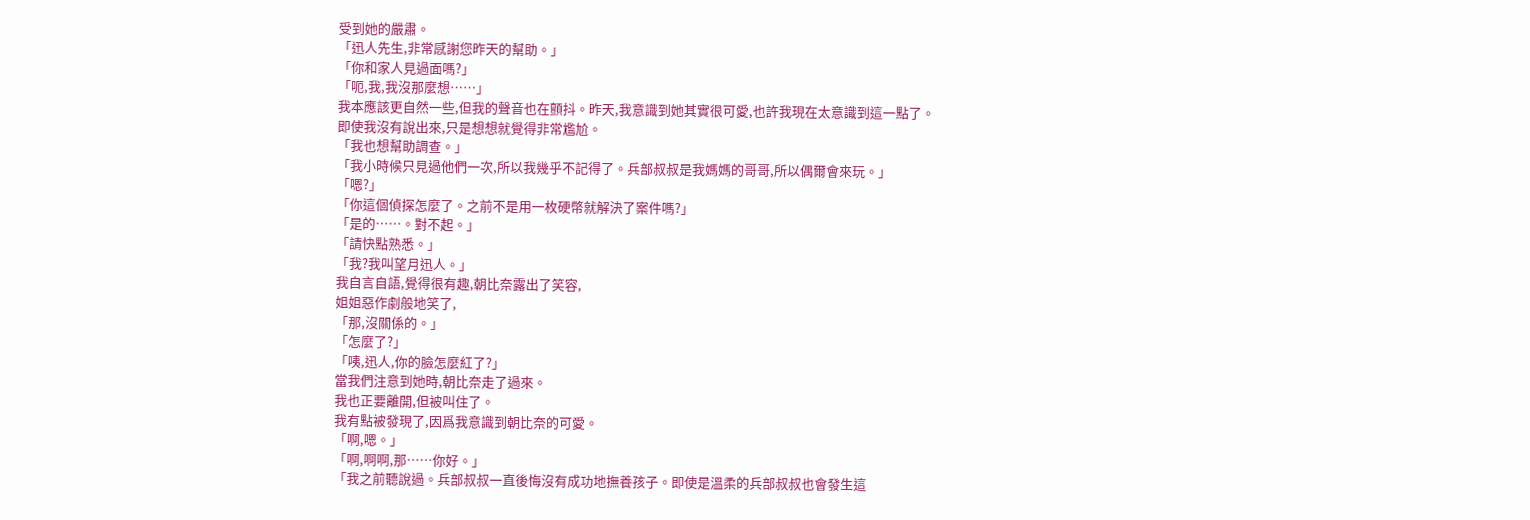受到她的嚴肅。
「迅人先生,非常感謝您昨天的幫助。」
「你和家人見過面嗎?」
「呃,我,我沒那麼想……」
我本應該更自然一些,但我的聲音也在顫抖。昨天,我意識到她其實很可愛,也許我現在太意識到這一點了。
即使我沒有說出來,只是想想就覺得非常尷尬。
「我也想幫助調查。」
「我小時候只見過他們一次,所以我幾乎不記得了。兵部叔叔是我媽媽的哥哥,所以偶爾會來玩。」
「嗯?」
「你這個偵探怎麼了。之前不是用一枚硬幣就解決了案件嗎?」
「是的……。對不起。」
「請快點熟悉。」
「我?我叫望月迅人。」
我自言自語,覺得很有趣,朝比奈露出了笑容,
姐姐惡作劇般地笑了,
「那,沒關係的。」
「怎麼了?」
「咦,迅人,你的臉怎麼紅了?」
當我們注意到她時,朝比奈走了過來。
我也正要離開,但被叫住了。
我有點被發現了,因爲我意識到朝比奈的可愛。
「啊,嗯。」
「啊,啊啊,那……你好。」
「我之前聽說過。兵部叔叔一直後悔沒有成功地撫養孩子。即使是溫柔的兵部叔叔也會發生這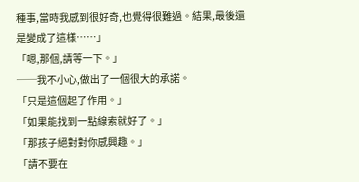種事,當時我感到很好奇,也覺得很難過。結果,最後還是變成了這樣……」
「嗯,那個,請等一下。」
──我不小心,做出了一個很大的承諾。
「只是這個起了作用。」
「如果能找到一點線索就好了。」
「那孩子絕對對你感興趣。」
「請不要在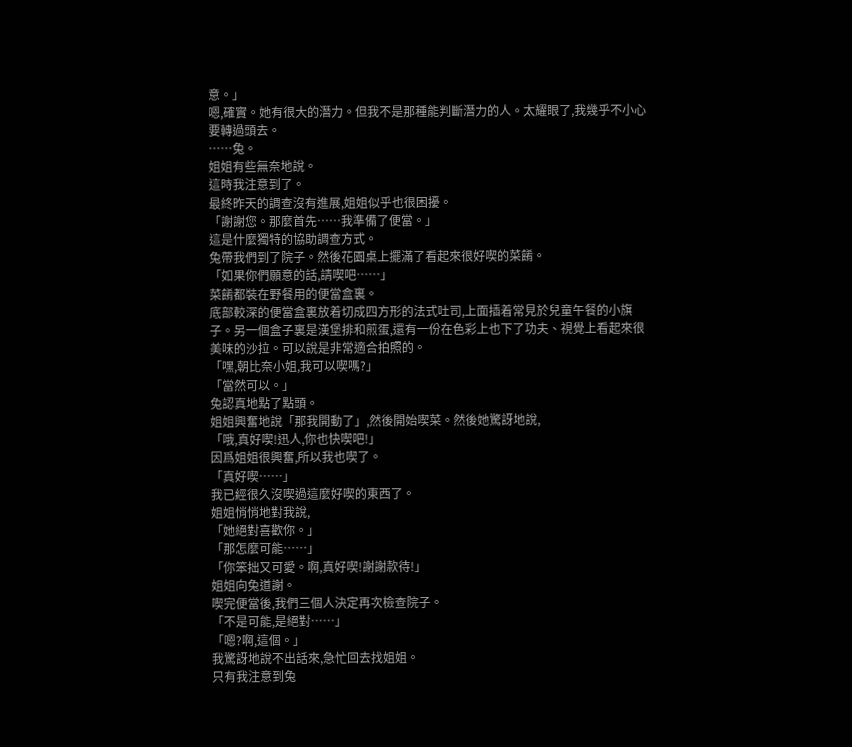意。」
嗯,確實。她有很大的潛力。但我不是那種能判斷潛力的人。太耀眼了,我幾乎不小心要轉過頭去。
……兔。
姐姐有些無奈地說。
這時我注意到了。
最終昨天的調查沒有進展,姐姐似乎也很困擾。
「謝謝您。那麼首先……我準備了便當。」
這是什麼獨特的協助調查方式。
兔帶我們到了院子。然後花園桌上擺滿了看起來很好喫的菜餚。
「如果你們願意的話,請喫吧……」
菜餚都裝在野餐用的便當盒裏。
底部較深的便當盒裏放着切成四方形的法式吐司,上面插着常見於兒童午餐的小旗子。另一個盒子裏是漢堡排和煎蛋,還有一份在色彩上也下了功夫、視覺上看起來很美味的沙拉。可以說是非常適合拍照的。
「嘿,朝比奈小姐,我可以喫嗎?」
「當然可以。」
兔認真地點了點頭。
姐姐興奮地說「那我開動了」,然後開始喫菜。然後她驚訝地說,
「哦,真好喫!迅人,你也快喫吧!」
因爲姐姐很興奮,所以我也喫了。
「真好喫……」
我已經很久沒喫過這麼好喫的東西了。
姐姐悄悄地對我說,
「她絕對喜歡你。」
「那怎麼可能……」
「你笨拙又可愛。啊,真好喫!謝謝款待!」
姐姐向兔道謝。
喫完便當後,我們三個人決定再次檢查院子。
「不是可能,是絕對……」
「嗯?啊,這個。」
我驚訝地說不出話來,急忙回去找姐姐。
只有我注意到兔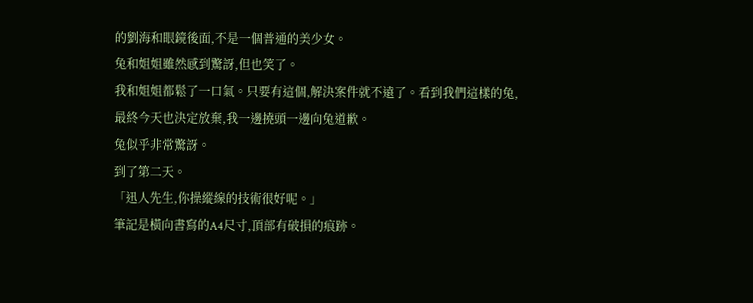的劉海和眼鏡後面,不是一個普通的美少女。
兔和姐姐雖然感到驚訝,但也笑了。
我和姐姐都鬆了一口氣。只要有這個,解決案件就不遠了。看到我們這樣的兔,
最終今天也決定放棄,我一邊撓頭一邊向兔道歉。
兔似乎非常驚訝。
到了第二天。
「迅人先生,你操縱線的技術很好呢。」
筆記是橫向書寫的A4尺寸,頂部有破損的痕跡。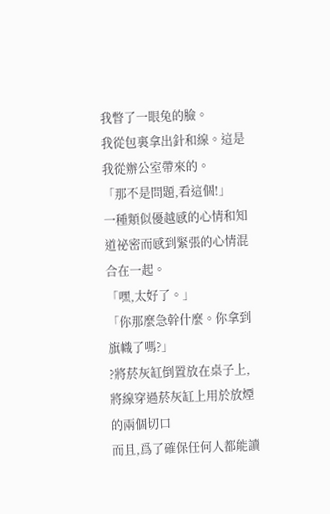我瞥了一眼兔的臉。
我從包裏拿出針和線。這是我從辦公室帶來的。
「那不是問題,看這個!」
一種類似優越感的心情和知道祕密而感到緊張的心情混合在一起。
「嘿,太好了。」
「你那麼急幹什麼。你拿到旗幟了嗎?」
?將菸灰缸倒置放在桌子上,將線穿過菸灰缸上用於放煙的兩個切口
而且,爲了確保任何人都能讀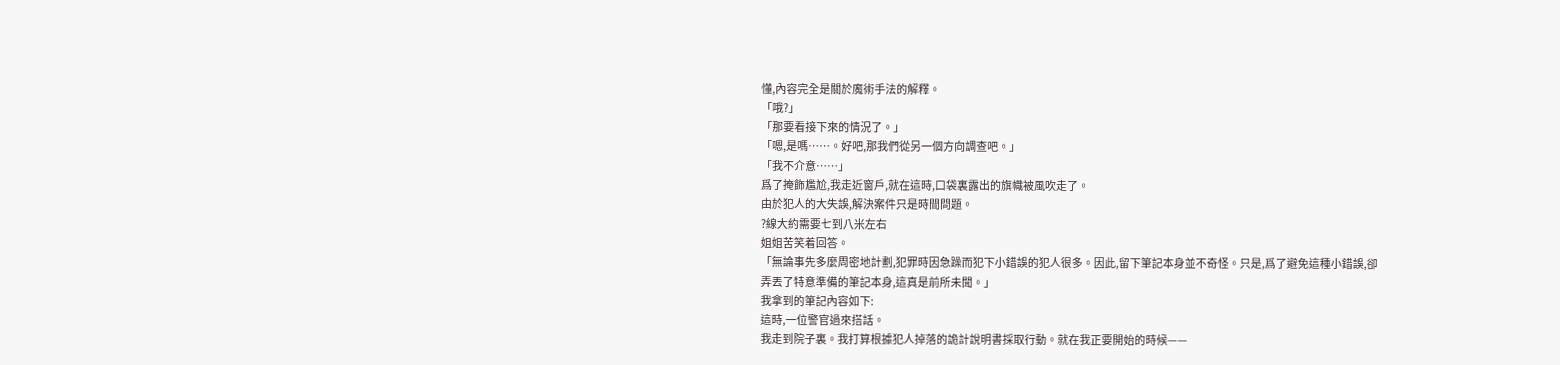懂,內容完全是關於魔術手法的解釋。
「哦?」
「那要看接下來的情況了。」
「嗯,是嗎……。好吧,那我們從另一個方向調查吧。」
「我不介意……」
爲了掩飾尷尬,我走近窗戶,就在這時,口袋裏露出的旗幟被風吹走了。
由於犯人的大失誤,解決案件只是時間問題。
?線大約需要七到八米左右
姐姐苦笑着回答。
「無論事先多麼周密地計劃,犯罪時因急躁而犯下小錯誤的犯人很多。因此,留下筆記本身並不奇怪。只是,爲了避免這種小錯誤,卻弄丟了特意準備的筆記本身,這真是前所未聞。」
我拿到的筆記內容如下:
這時,一位警官過來搭話。
我走到院子裏。我打算根據犯人掉落的詭計說明書採取行動。就在我正要開始的時候——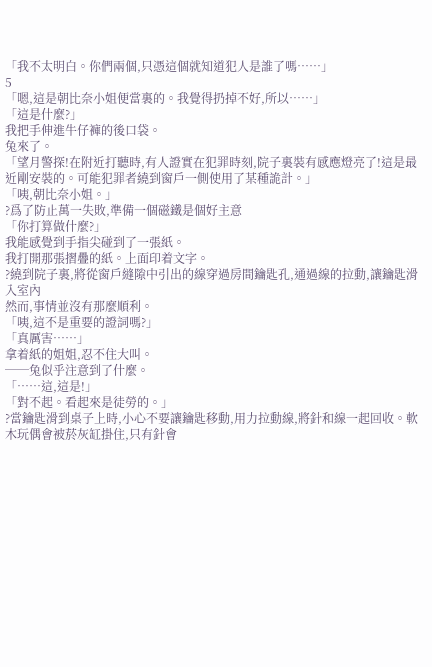「我不太明白。你們兩個,只憑這個就知道犯人是誰了嗎……」
5
「嗯,這是朝比奈小姐便當裏的。我覺得扔掉不好,所以……」
「這是什麼?」
我把手伸進牛仔褲的後口袋。
兔來了。
「望月警探!在附近打聽時,有人證實在犯罪時刻,院子裏裝有感應燈亮了!這是最近剛安裝的。可能犯罪者繞到窗戶一側使用了某種詭計。」
「咦,朝比奈小姐。」
?爲了防止萬一失敗,準備一個磁鐵是個好主意
「你打算做什麼?」
我能感覺到手指尖碰到了一張紙。
我打開那張摺疊的紙。上面印着文字。
?繞到院子裏,將從窗戶縫隙中引出的線穿過房間鑰匙孔,通過線的拉動,讓鑰匙滑入室內
然而,事情並沒有那麼順利。
「咦,這不是重要的證詞嗎?」
「真厲害……」
拿着紙的姐姐,忍不住大叫。
──兔似乎注意到了什麼。
「……這,這是!」
「對不起。看起來是徒勞的。」
?當鑰匙滑到桌子上時,小心不要讓鑰匙移動,用力拉動線,將針和線一起回收。軟木玩偶會被菸灰缸掛住,只有針會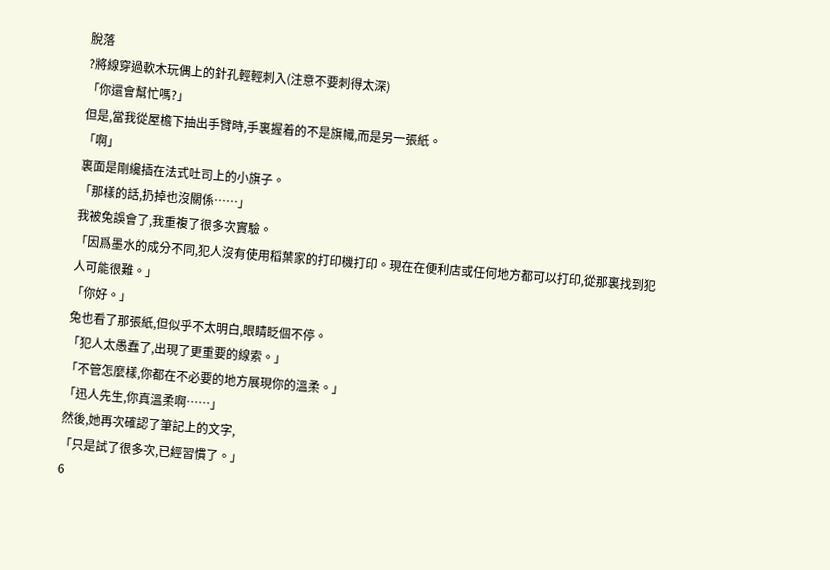脫落
?將線穿過軟木玩偶上的針孔輕輕刺入(注意不要刺得太深)
「你還會幫忙嗎?」
但是,當我從屋檐下抽出手臂時,手裏握着的不是旗幟,而是另一張紙。
「啊」
裏面是剛纔插在法式吐司上的小旗子。
「那樣的話,扔掉也沒關係……」
我被兔誤會了,我重複了很多次實驗。
「因爲墨水的成分不同,犯人沒有使用稻葉家的打印機打印。現在在便利店或任何地方都可以打印,從那裏找到犯人可能很難。」
「你好。」
兔也看了那張紙,但似乎不太明白,眼睛眨個不停。
「犯人太愚蠢了,出現了更重要的線索。」
「不管怎麼樣,你都在不必要的地方展現你的溫柔。」
「迅人先生,你真溫柔啊……」
然後,她再次確認了筆記上的文字,
「只是試了很多次,已經習慣了。」
6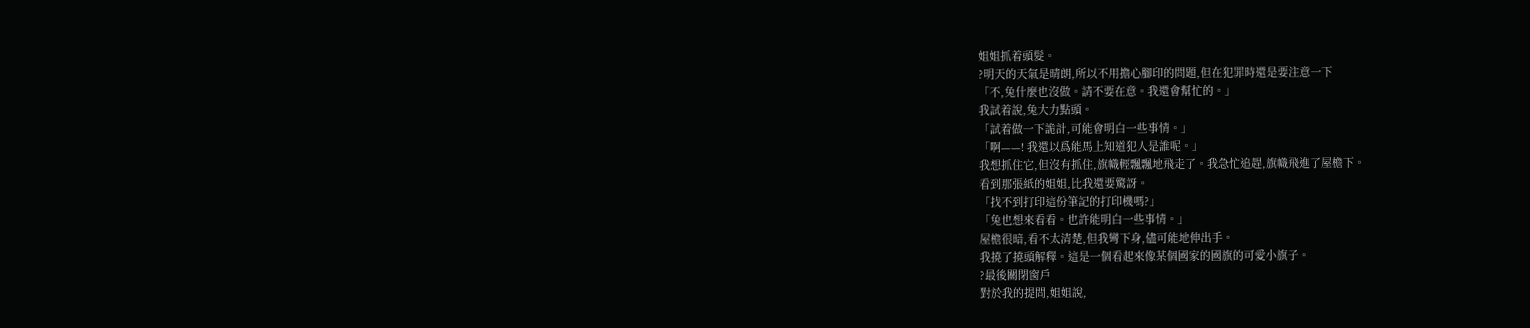姐姐抓着頭髮。
?明天的天氣是晴朗,所以不用擔心腳印的問題,但在犯罪時還是要注意一下
「不,兔什麼也沒做。請不要在意。我還會幫忙的。」
我試着說,兔大力點頭。
「試着做一下詭計,可能會明白一些事情。」
「啊——! 我還以爲能馬上知道犯人是誰呢。」
我想抓住它,但沒有抓住,旗幟輕飄飄地飛走了。我急忙追趕,旗幟飛進了屋檐下。
看到那張紙的姐姐,比我還要驚訝。
「找不到打印這份筆記的打印機嗎?」
「兔也想來看看。也許能明白一些事情。」
屋檐很暗,看不太清楚,但我彎下身,儘可能地伸出手。
我撓了撓頭解釋。這是一個看起來像某個國家的國旗的可愛小旗子。
?最後關閉窗戶
對於我的提問,姐姐說,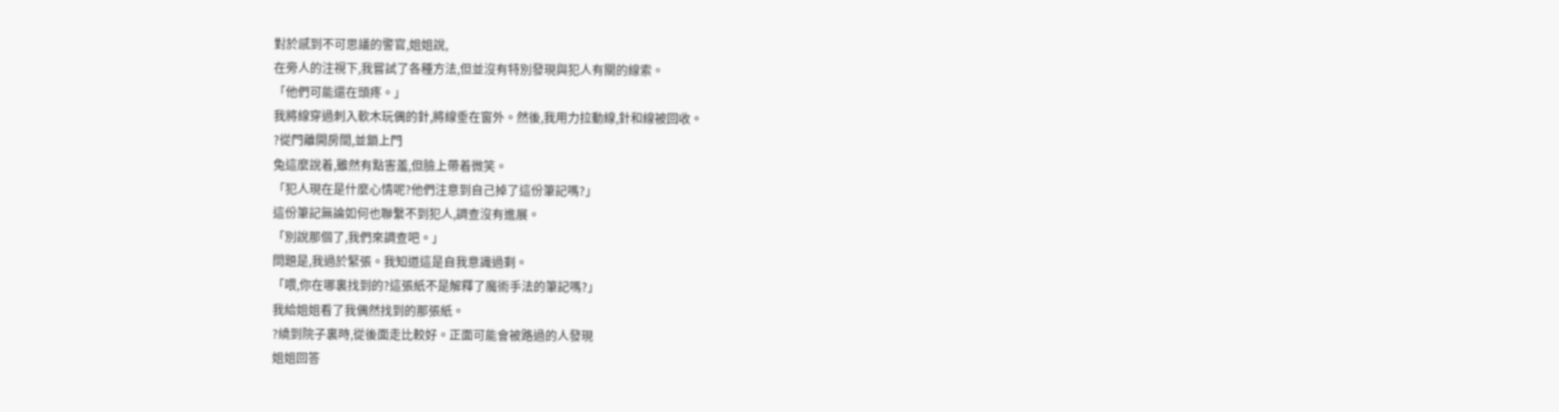對於感到不可思議的警官,姐姐說,
在旁人的注視下,我嘗試了各種方法,但並沒有特別發現與犯人有關的線索。
「他們可能還在頭疼。」
我將線穿過刺入軟木玩偶的針,將線垂在窗外。然後,我用力拉動線,針和線被回收。
?從門離開房間,並鎖上門
兔這麼說着,雖然有點害羞,但臉上帶着微笑。
「犯人現在是什麼心情呢?他們注意到自己掉了這份筆記嗎?」
這份筆記無論如何也聯繫不到犯人,調查沒有進展。
「別說那個了,我們來調查吧。」
問題是,我過於緊張。我知道這是自我意識過剩。
「喂,你在哪裏找到的?這張紙不是解釋了魔術手法的筆記嗎?」
我給姐姐看了我偶然找到的那張紙。
?繞到院子裏時,從後面走比較好。正面可能會被路過的人發現
姐姐回答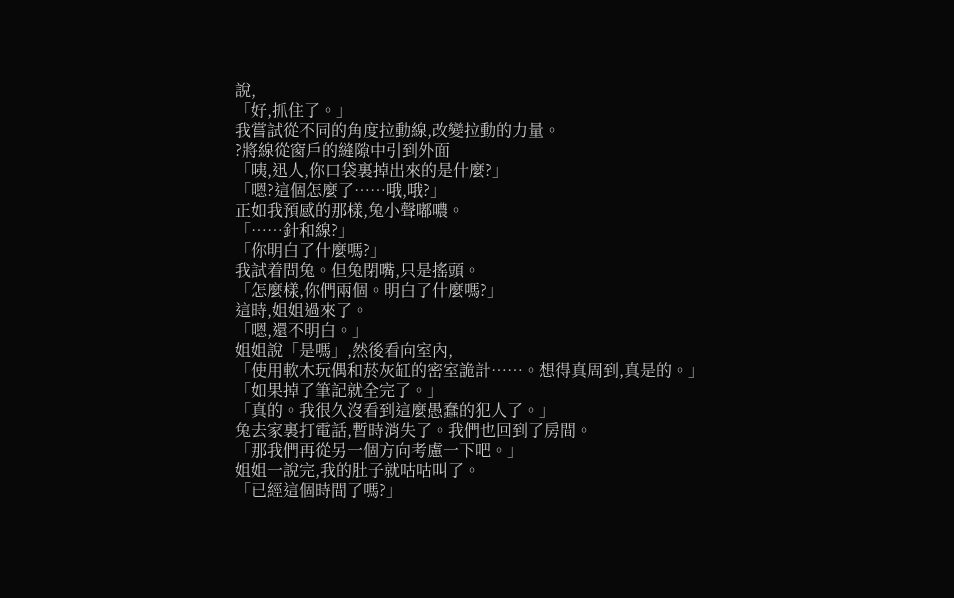說,
「好,抓住了。」
我嘗試從不同的角度拉動線,改變拉動的力量。
?將線從窗戶的縫隙中引到外面
「咦,迅人,你口袋裏掉出來的是什麼?」
「嗯?這個怎麼了……哦,哦?」
正如我預感的那樣,兔小聲嘟噥。
「……針和線?」
「你明白了什麼嗎?」
我試着問兔。但兔閉嘴,只是搖頭。
「怎麼樣,你們兩個。明白了什麼嗎?」
這時,姐姐過來了。
「嗯,還不明白。」
姐姐說「是嗎」,然後看向室內,
「使用軟木玩偶和菸灰缸的密室詭計……。想得真周到,真是的。」
「如果掉了筆記就全完了。」
「真的。我很久沒看到這麼愚蠢的犯人了。」
兔去家裏打電話,暫時消失了。我們也回到了房間。
「那我們再從另一個方向考慮一下吧。」
姐姐一說完,我的肚子就咕咕叫了。
「已經這個時間了嗎?」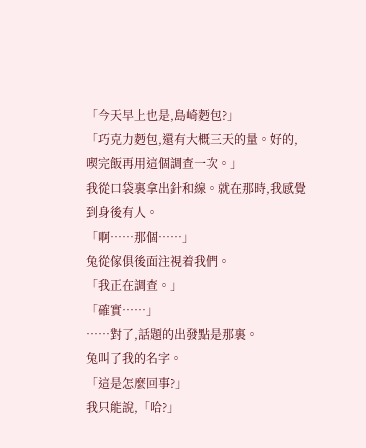「今天早上也是,島崎麪包?」
「巧克力麪包,還有大概三天的量。好的,喫完飯再用這個調查一次。」
我從口袋裏拿出針和線。就在那時,我感覺到身後有人。
「啊……那個……」
兔從傢俱後面注視着我們。
「我正在調查。」
「確實……」
……對了,話題的出發點是那裏。
兔叫了我的名字。
「這是怎麼回事?」
我只能說,「哈?」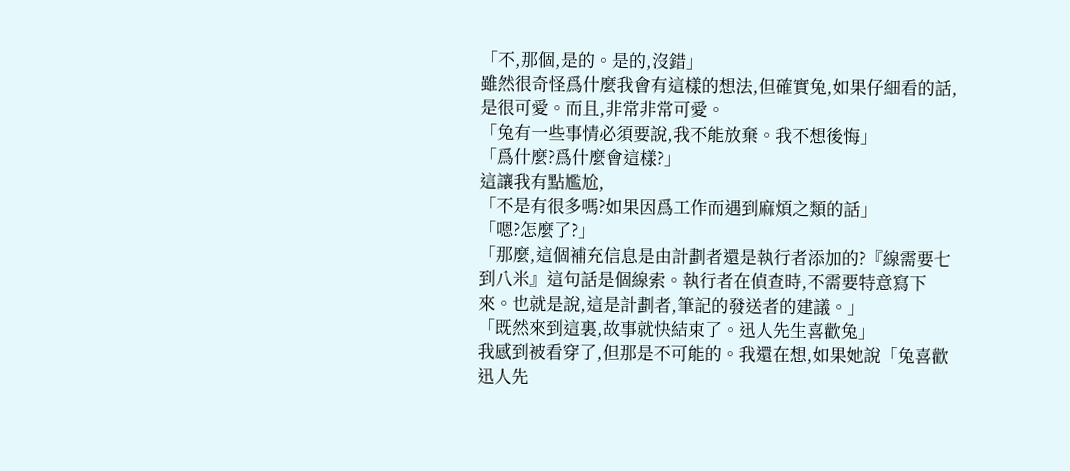「不,那個,是的。是的,沒錯」
雖然很奇怪爲什麼我會有這樣的想法,但確實兔,如果仔細看的話,是很可愛。而且,非常非常可愛。
「兔有一些事情必須要說,我不能放棄。我不想後悔」
「爲什麼?爲什麼會這樣?」
這讓我有點尷尬,
「不是有很多嗎?如果因爲工作而遇到麻煩之類的話」
「嗯?怎麼了?」
「那麼,這個補充信息是由計劃者還是執行者添加的?『線需要七到八米』這句話是個線索。執行者在偵查時,不需要特意寫下來。也就是說,這是計劃者,筆記的發送者的建議。」
「既然來到這裏,故事就快結束了。迅人先生喜歡兔」
我感到被看穿了,但那是不可能的。我還在想,如果她說「兔喜歡迅人先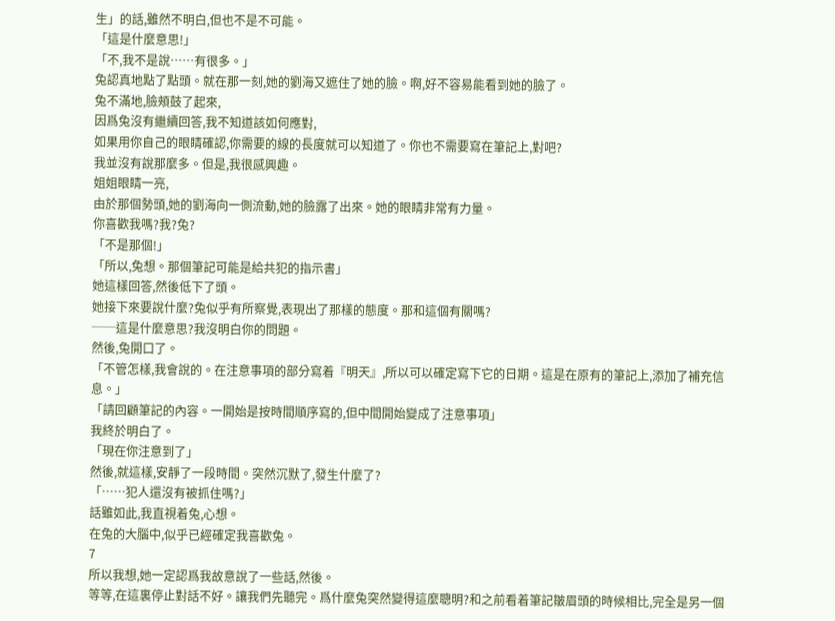生」的話,雖然不明白,但也不是不可能。
「這是什麼意思!」
「不,我不是說……有很多。」
兔認真地點了點頭。就在那一刻,她的劉海又遮住了她的臉。啊,好不容易能看到她的臉了。
兔不滿地,臉頰鼓了起來,
因爲兔沒有繼續回答,我不知道該如何應對,
如果用你自己的眼睛確認,你需要的線的長度就可以知道了。你也不需要寫在筆記上,對吧?
我並沒有說那麼多。但是,我很感興趣。
姐姐眼睛一亮,
由於那個勢頭,她的劉海向一側流動,她的臉露了出來。她的眼睛非常有力量。
你喜歡我嗎?我?兔?
「不是那個!」
「所以,兔想。那個筆記可能是給共犯的指示書」
她這樣回答,然後低下了頭。
她接下來要說什麼?兔似乎有所察覺,表現出了那樣的態度。那和這個有關嗎?
──這是什麼意思?我沒明白你的問題。
然後,兔開口了。
「不管怎樣,我會說的。在注意事項的部分寫着『明天』,所以可以確定寫下它的日期。這是在原有的筆記上,添加了補充信息。」
「請回顧筆記的內容。一開始是按時間順序寫的,但中間開始變成了注意事項」
我終於明白了。
「現在你注意到了」
然後,就這樣,安靜了一段時間。突然沉默了,發生什麼了?
「……犯人還沒有被抓住嗎?」
話雖如此,我直視着兔,心想。
在兔的大腦中,似乎已經確定我喜歡兔。
7
所以我想,她一定認爲我故意說了一些話,然後。
等等,在這裏停止對話不好。讓我們先聽完。爲什麼兔突然變得這麼聰明?和之前看着筆記皺眉頭的時候相比,完全是另一個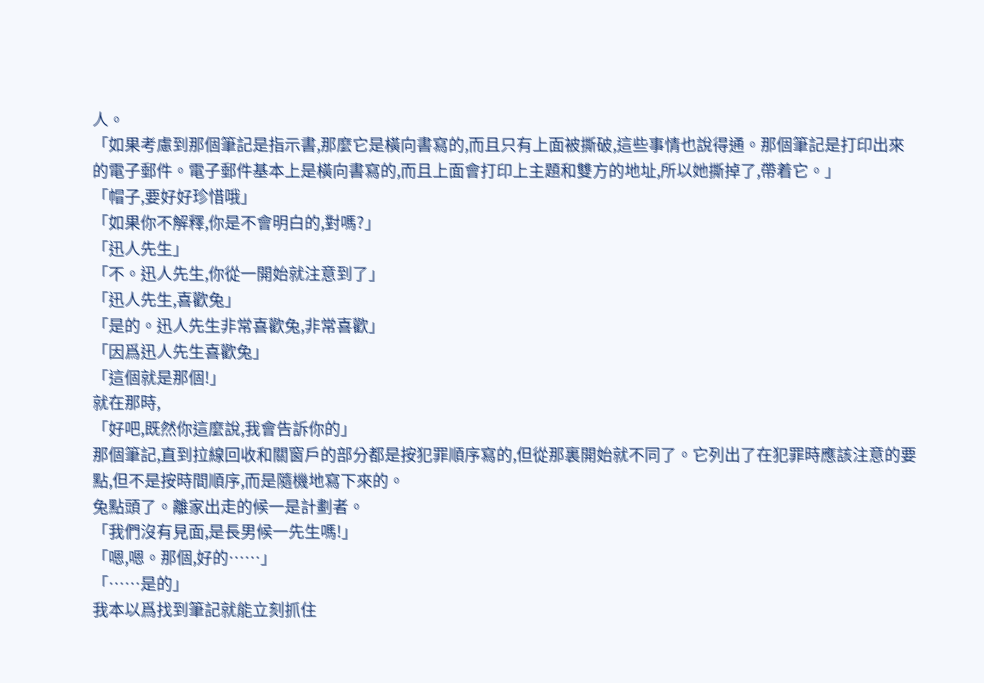人。
「如果考慮到那個筆記是指示書,那麼它是橫向書寫的,而且只有上面被撕破,這些事情也說得通。那個筆記是打印出來的電子郵件。電子郵件基本上是橫向書寫的,而且上面會打印上主題和雙方的地址,所以她撕掉了,帶着它。」
「帽子,要好好珍惜哦」
「如果你不解釋,你是不會明白的,對嗎?」
「迅人先生」
「不。迅人先生,你從一開始就注意到了」
「迅人先生,喜歡兔」
「是的。迅人先生非常喜歡兔,非常喜歡」
「因爲迅人先生喜歡兔」
「這個就是那個!」
就在那時,
「好吧,既然你這麼說,我會告訴你的」
那個筆記,直到拉線回收和關窗戶的部分都是按犯罪順序寫的,但從那裏開始就不同了。它列出了在犯罪時應該注意的要點,但不是按時間順序,而是隨機地寫下來的。
兔點頭了。離家出走的候一是計劃者。
「我們沒有見面,是長男候一先生嗎!」
「嗯,嗯。那個,好的……」
「……是的」
我本以爲找到筆記就能立刻抓住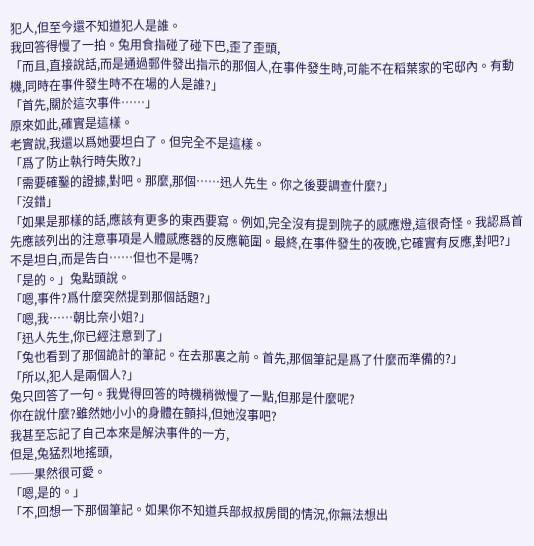犯人,但至今還不知道犯人是誰。
我回答得慢了一拍。兔用食指碰了碰下巴,歪了歪頭,
「而且,直接說話,而是通過郵件發出指示的那個人,在事件發生時,可能不在稻葉家的宅邸內。有動機,同時在事件發生時不在場的人是誰?」
「首先,關於這次事件……」
原來如此,確實是這樣。
老實說,我還以爲她要坦白了。但完全不是這樣。
「爲了防止執行時失敗?」
「需要確鑿的證據,對吧。那麼,那個……迅人先生。你之後要調查什麼?」
「沒錯」
「如果是那樣的話,應該有更多的東西要寫。例如,完全沒有提到院子的感應燈,這很奇怪。我認爲首先應該列出的注意事項是人體感應器的反應範圍。最終,在事件發生的夜晚,它確實有反應,對吧?」
不是坦白,而是告白……但也不是嗎?
「是的。」兔點頭說。
「嗯,事件?爲什麼突然提到那個話題?」
「嗯,我……朝比奈小姐?」
「迅人先生,你已經注意到了」
「兔也看到了那個詭計的筆記。在去那裏之前。首先,那個筆記是爲了什麼而準備的?」
「所以,犯人是兩個人?」
兔只回答了一句。我覺得回答的時機稍微慢了一點,但那是什麼呢?
你在說什麼?雖然她小小的身體在顫抖,但她沒事吧?
我甚至忘記了自己本來是解決事件的一方,
但是,兔猛烈地搖頭,
──果然很可愛。
「嗯,是的。」
「不,回想一下那個筆記。如果你不知道兵部叔叔房間的情況,你無法想出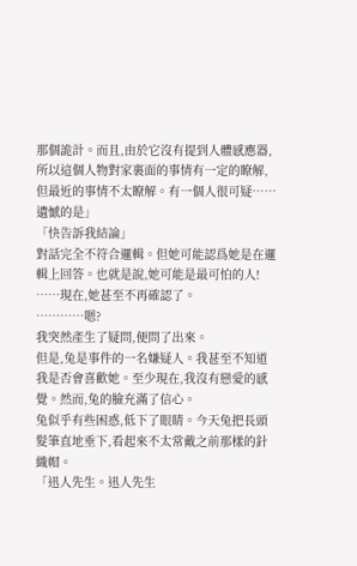那個詭計。而且,由於它沒有提到人體感應器,所以這個人物對家裏面的事情有一定的瞭解,但最近的事情不太瞭解。有一個人很可疑……遺憾的是」
「快告訴我結論」
對話完全不符合邏輯。但她可能認爲她是在邏輯上回答。也就是說,她可能是最可怕的人!
……現在,她甚至不再確認了。
…………嗯?
我突然產生了疑問,便問了出來。
但是,兔是事件的一名嫌疑人。我甚至不知道我是否會喜歡她。至少現在,我沒有戀愛的感覺。然而,兔的臉充滿了信心。
兔似乎有些困惑,低下了眼睛。今天兔把長頭髮筆直地垂下,看起來不太常戴之前那樣的針織帽。
「迅人先生。迅人先生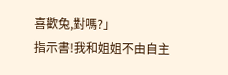喜歡兔,對嗎?」
指示書!我和姐姐不由自主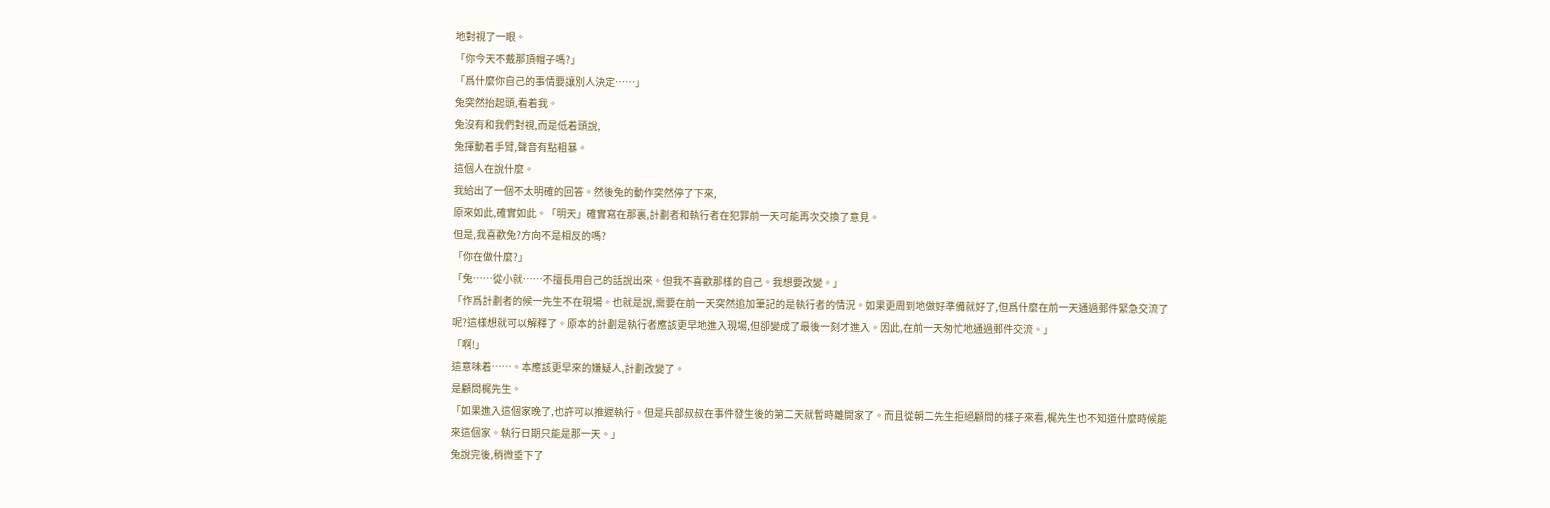地對視了一眼。
「你今天不戴那頂帽子嗎?」
「爲什麼你自己的事情要讓別人決定……」
兔突然抬起頭,看着我。
兔沒有和我們對視,而是低着頭說,
兔揮動着手臂,聲音有點粗暴。
這個人在說什麼。
我給出了一個不太明確的回答。然後兔的動作突然停了下來,
原來如此,確實如此。「明天」確實寫在那裏,計劃者和執行者在犯罪前一天可能再次交換了意見。
但是,我喜歡兔?方向不是相反的嗎?
「你在做什麼?」
「兔……從小就……不擅長用自己的話說出來。但我不喜歡那樣的自己。我想要改變。」
「作爲計劃者的候一先生不在現場。也就是說,需要在前一天突然追加筆記的是執行者的情況。如果更周到地做好準備就好了,但爲什麼在前一天通過郵件緊急交流了呢?這樣想就可以解釋了。原本的計劃是執行者應該更早地進入現場,但卻變成了最後一刻才進入。因此,在前一天匆忙地通過郵件交流。」
「啊!」
這意味着……。本應該更早來的嫌疑人,計劃改變了。
是顧問梶先生。
「如果進入這個家晚了,也許可以推遲執行。但是兵部叔叔在事件發生後的第二天就暫時離開家了。而且從朝二先生拒絕顧問的樣子來看,梶先生也不知道什麼時候能來這個家。執行日期只能是那一天。」
兔說完後,稍微垂下了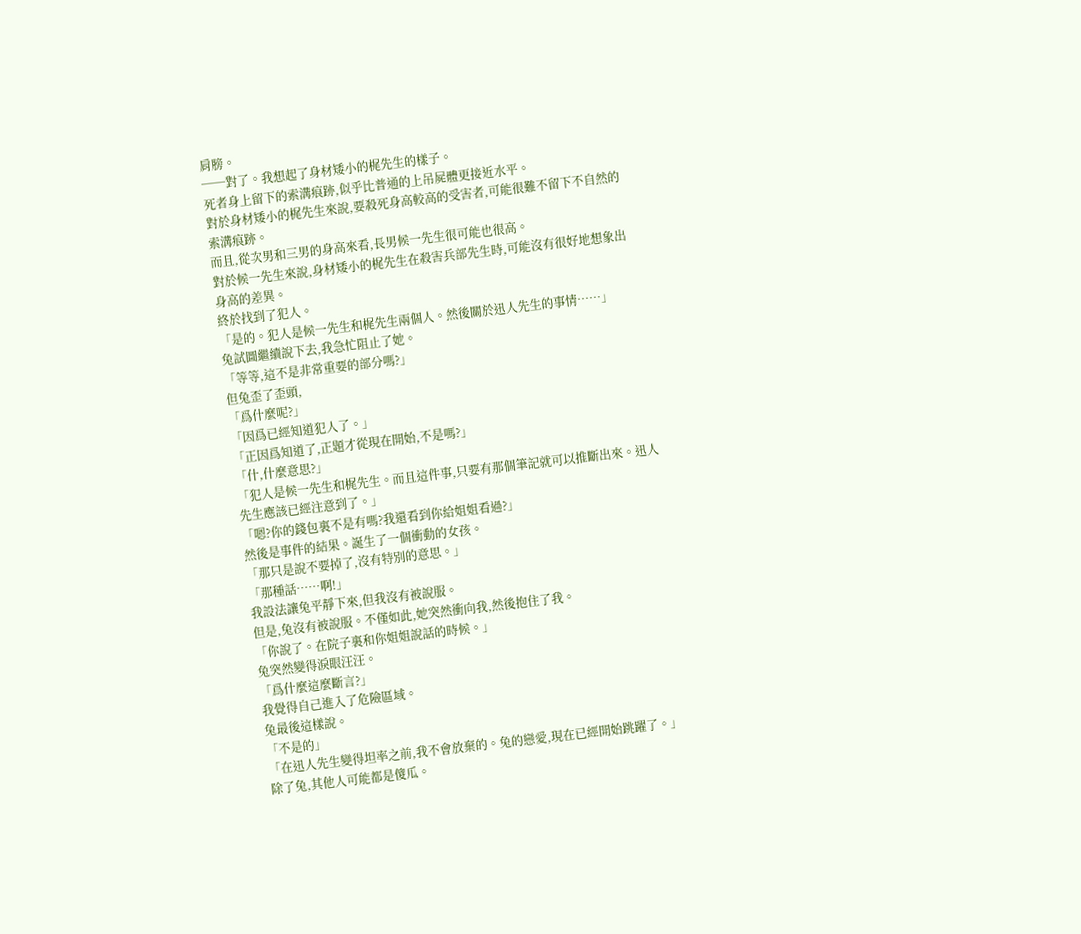肩膀。
──對了。我想起了身材矮小的梶先生的樣子。
死者身上留下的索溝痕跡,似乎比普通的上吊屍體更接近水平。
對於身材矮小的梶先生來說,要殺死身高較高的受害者,可能很難不留下不自然的索溝痕跡。
而且,從次男和三男的身高來看,長男候一先生很可能也很高。
對於候一先生來說,身材矮小的梶先生在殺害兵部先生時,可能沒有很好地想象出身高的差異。
終於找到了犯人。
「是的。犯人是候一先生和梶先生兩個人。然後關於迅人先生的事情……」
兔試圖繼續說下去,我急忙阻止了她。
「等等,這不是非常重要的部分嗎?」
但兔歪了歪頭,
「爲什麼呢?」
「因爲已經知道犯人了。」
「正因爲知道了,正題才從現在開始,不是嗎?」
「什,什麼意思?」
「犯人是候一先生和梶先生。而且這件事,只要有那個筆記就可以推斷出來。迅人先生應該已經注意到了。」
「嗯?你的錢包裏不是有嗎?我還看到你給姐姐看過?」
然後是事件的結果。誕生了一個衝動的女孩。
「那只是說不要掉了,沒有特別的意思。」
「那種話……啊!」
我設法讓兔平靜下來,但我沒有被說服。
但是,兔沒有被說服。不僅如此,她突然衝向我,然後抱住了我。
「你說了。在院子裏和你姐姐說話的時候。」
兔突然變得淚眼汪汪。
「爲什麼這麼斷言?」
我覺得自己進入了危險區域。
兔最後這樣說。
「不是的」
「在迅人先生變得坦率之前,我不會放棄的。兔的戀愛,現在已經開始跳躍了。」
除了兔,其他人可能都是傻瓜。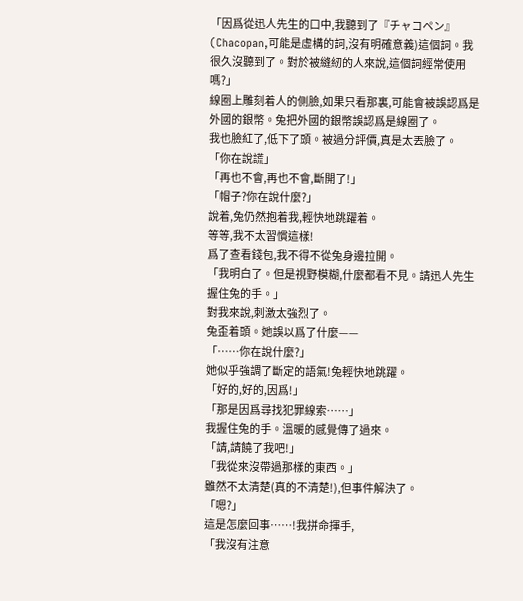「因爲從迅人先生的口中,我聽到了『チャコペン』(Chacopan,可能是虛構的詞,沒有明確意義)這個詞。我很久沒聽到了。對於被縫紉的人來說,這個詞經常使用嗎?」
線圈上雕刻着人的側臉,如果只看那裏,可能會被誤認爲是外國的銀幣。兔把外國的銀幣誤認爲是線圈了。
我也臉紅了,低下了頭。被過分評價,真是太丟臉了。
「你在說謊」
「再也不會,再也不會,斷開了!」
「帽子?你在說什麼?」
說着,兔仍然抱着我,輕快地跳躍着。
等等,我不太習慣這樣!
爲了查看錢包,我不得不從兔身邊拉開。
「我明白了。但是視野模糊,什麼都看不見。請迅人先生握住兔的手。」
對我來說,刺激太強烈了。
兔歪着頭。她誤以爲了什麼——
「……你在說什麼?」
她似乎強調了斷定的語氣!兔輕快地跳躍。
「好的,好的,因爲!」
「那是因爲尋找犯罪線索……」
我握住兔的手。溫暖的感覺傳了過來。
「請,請饒了我吧!」
「我從來沒帶過那樣的東西。」
雖然不太清楚(真的不清楚!),但事件解決了。
「嗯?」
這是怎麼回事……!我拼命揮手,
「我沒有注意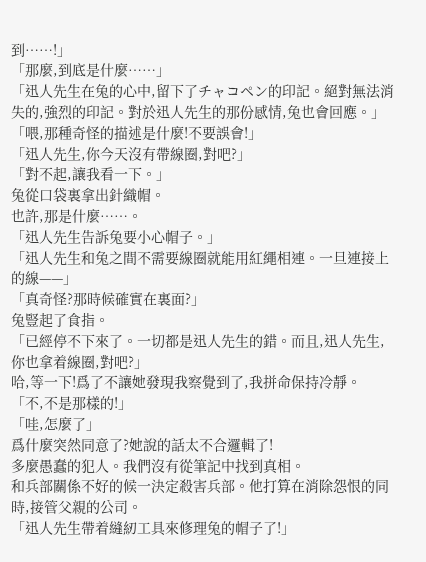到……!」
「那麼,到底是什麼……」
「迅人先生在兔的心中,留下了チャコペン的印記。絕對無法消失的,強烈的印記。對於迅人先生的那份感情,兔也會回應。」
「喂,那種奇怪的描述是什麼!不要誤會!」
「迅人先生,你今天沒有帶線圈,對吧?」
「對不起,讓我看一下。」
兔從口袋裏拿出針織帽。
也許,那是什麼……。
「迅人先生告訴兔要小心帽子。」
「迅人先生和兔之間不需要線圈就能用紅繩相連。一旦連接上的線——」
「真奇怪?那時候確實在裏面?」
兔豎起了食指。
「已經停不下來了。一切都是迅人先生的錯。而且,迅人先生,你也拿着線圈,對吧?」
哈,等一下!爲了不讓她發現我察覺到了,我拼命保持冷靜。
「不,不是那樣的!」
「哇,怎麼了」
爲什麼突然同意了?她說的話太不合邏輯了!
多麼愚蠢的犯人。我們沒有從筆記中找到真相。
和兵部關係不好的候一決定殺害兵部。他打算在消除怨恨的同時,接管父親的公司。
「迅人先生帶着縫紉工具來修理兔的帽子了!」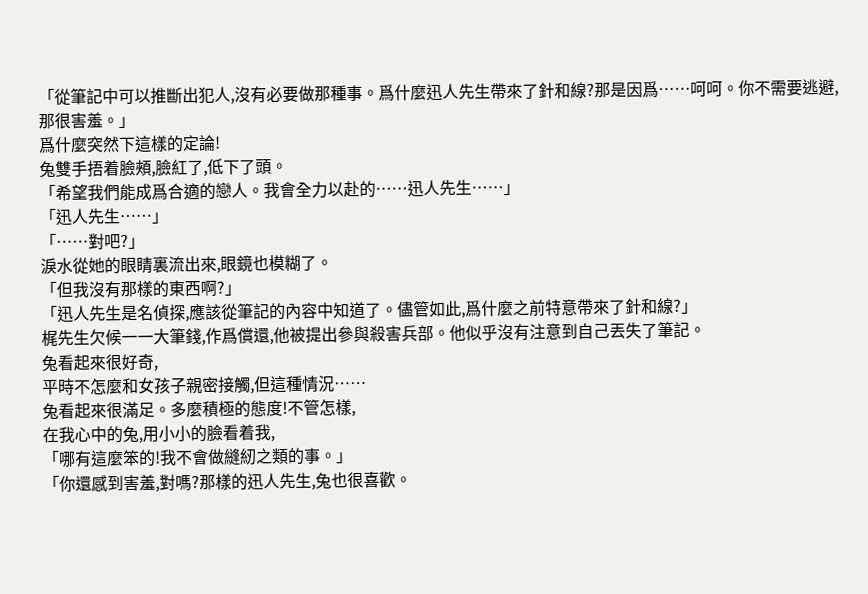「從筆記中可以推斷出犯人,沒有必要做那種事。爲什麼迅人先生帶來了針和線?那是因爲……呵呵。你不需要逃避,那很害羞。」
爲什麼突然下這樣的定論!
兔雙手捂着臉頰,臉紅了,低下了頭。
「希望我們能成爲合適的戀人。我會全力以赴的……迅人先生……」
「迅人先生……」
「……對吧?」
淚水從她的眼睛裏流出來,眼鏡也模糊了。
「但我沒有那樣的東西啊?」
「迅人先生是名偵探,應該從筆記的內容中知道了。儘管如此,爲什麼之前特意帶來了針和線?」
梶先生欠候一一大筆錢,作爲償還,他被提出參與殺害兵部。他似乎沒有注意到自己丟失了筆記。
兔看起來很好奇,
平時不怎麼和女孩子親密接觸,但這種情況……
兔看起來很滿足。多麼積極的態度!不管怎樣,
在我心中的兔,用小小的臉看着我,
「哪有這麼笨的!我不會做縫紉之類的事。」
「你還感到害羞,對嗎?那樣的迅人先生,兔也很喜歡。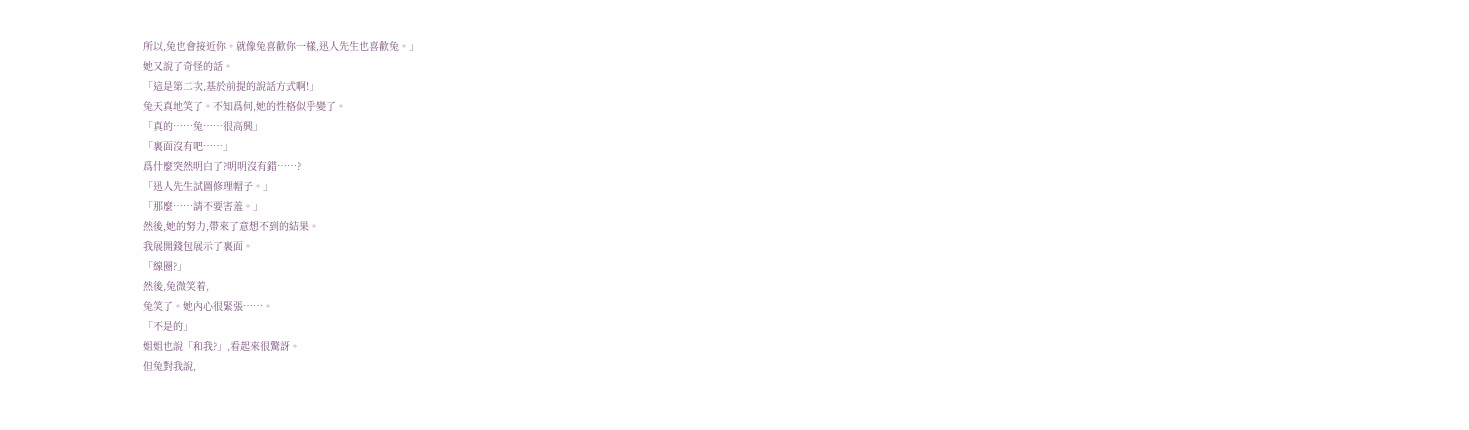所以,兔也會接近你。就像兔喜歡你一樣,迅人先生也喜歡兔。」
她又說了奇怪的話。
「這是第二次,基於前提的說話方式啊!」
兔天真地笑了。不知爲何,她的性格似乎變了。
「真的……兔……很高興」
「裏面沒有吧……」
爲什麼突然明白了?明明沒有錯……?
「迅人先生試圖修理帽子。」
「那麼……請不要害羞。」
然後,她的努力,帶來了意想不到的結果。
我展開錢包展示了裏面。
「線圈?」
然後,兔微笑着,
兔笑了。她內心很緊張……。
「不是的」
姐姐也說「和我?」,看起來很驚訝。
但兔對我說,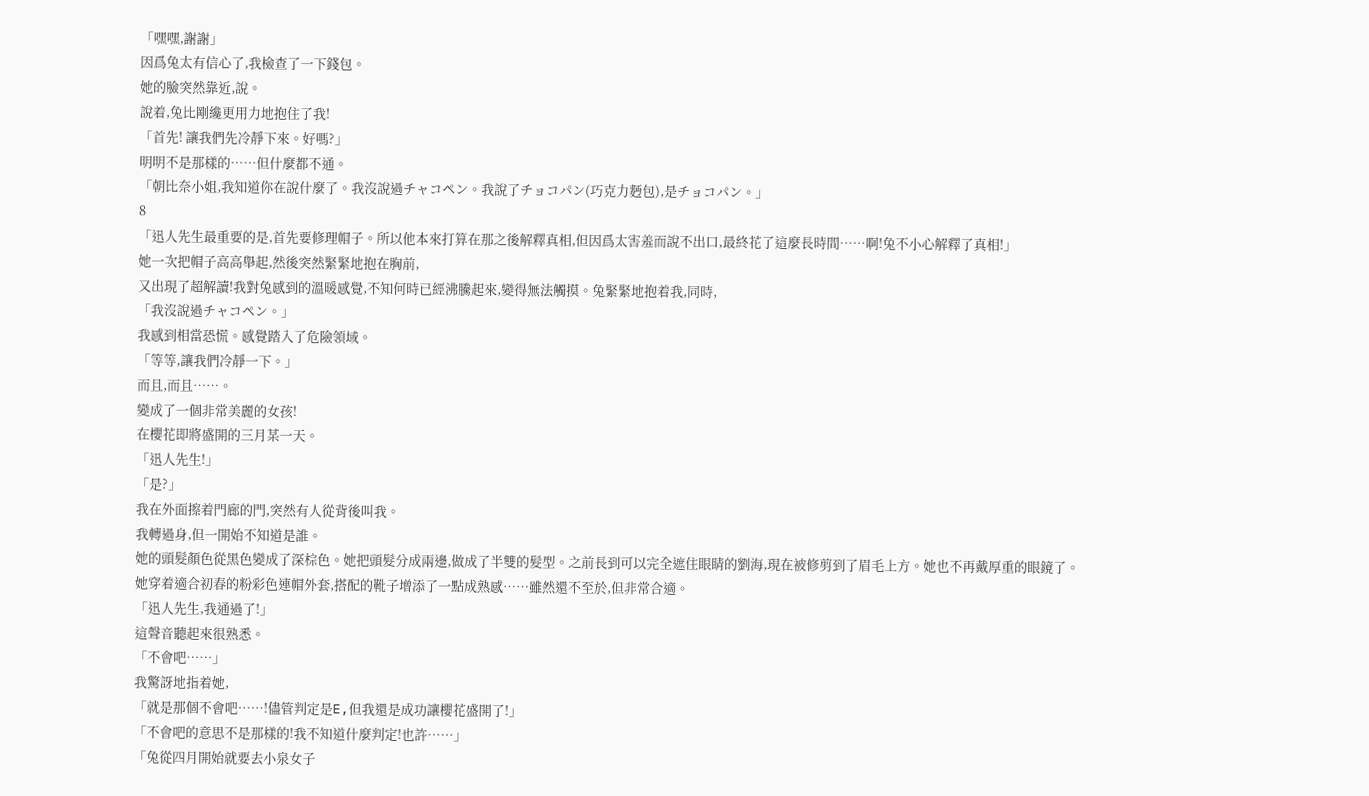「嘿嘿,謝謝」
因爲兔太有信心了,我檢查了一下錢包。
她的臉突然靠近,說。
說着,兔比剛纔更用力地抱住了我!
「首先! 讓我們先冷靜下來。好嗎?」
明明不是那樣的……但什麼都不通。
「朝比奈小姐,我知道你在說什麼了。我沒說過チャコペン。我說了チョコパン(巧克力麪包),是チョコパン。」
8
「迅人先生最重要的是,首先要修理帽子。所以他本來打算在那之後解釋真相,但因爲太害羞而說不出口,最終花了這麼長時間……啊!兔不小心解釋了真相!」
她一次把帽子高高舉起,然後突然緊緊地抱在胸前,
又出現了超解讀!我對兔感到的溫暖感覺,不知何時已經沸騰起來,變得無法觸摸。兔緊緊地抱着我,同時,
「我沒說過チャコペン。」
我感到相當恐慌。感覺踏入了危險領域。
「等等,讓我們冷靜一下。」
而且,而且……。
變成了一個非常美麗的女孩!
在櫻花即將盛開的三月某一天。
「迅人先生!」
「是?」
我在外面擦着門廊的門,突然有人從背後叫我。
我轉過身,但一開始不知道是誰。
她的頭髮顏色從黑色變成了深棕色。她把頭髮分成兩邊,做成了半雙的髮型。之前長到可以完全遮住眼睛的劉海,現在被修剪到了眉毛上方。她也不再戴厚重的眼鏡了。
她穿着適合初春的粉彩色連帽外套,搭配的靴子增添了一點成熟感……雖然還不至於,但非常合適。
「迅人先生,我通過了!」
這聲音聽起來很熟悉。
「不會吧……」
我驚訝地指着她,
「就是那個不會吧……!儘管判定是E,但我還是成功讓櫻花盛開了!」
「不會吧的意思不是那樣的!我不知道什麼判定!也許……」
「兔從四月開始就要去小泉女子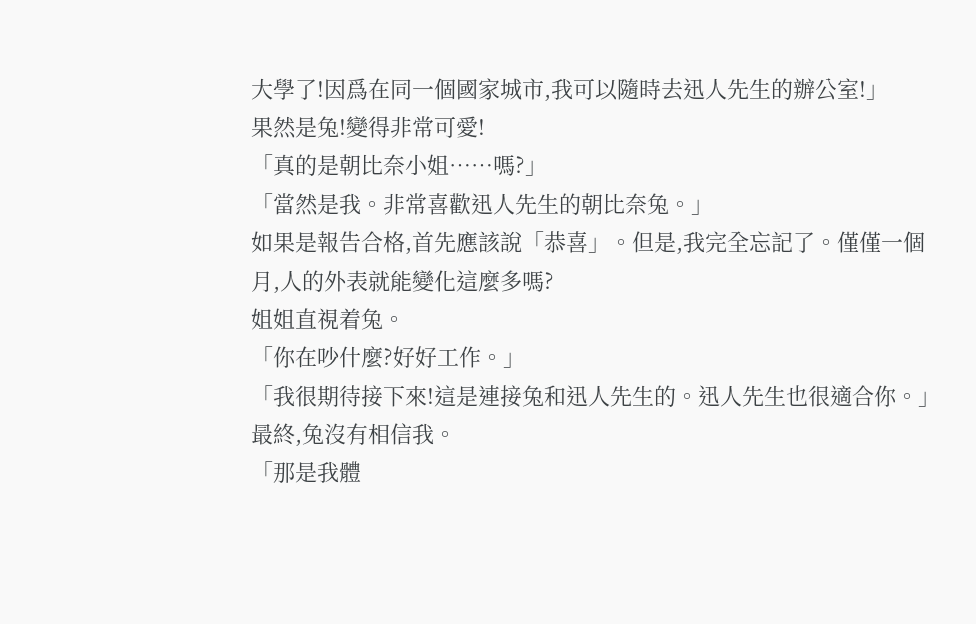大學了!因爲在同一個國家城市,我可以隨時去迅人先生的辦公室!」
果然是兔!變得非常可愛!
「真的是朝比奈小姐……嗎?」
「當然是我。非常喜歡迅人先生的朝比奈兔。」
如果是報告合格,首先應該說「恭喜」。但是,我完全忘記了。僅僅一個月,人的外表就能變化這麼多嗎?
姐姐直視着兔。
「你在吵什麼?好好工作。」
「我很期待接下來!這是連接兔和迅人先生的。迅人先生也很適合你。」
最終,兔沒有相信我。
「那是我體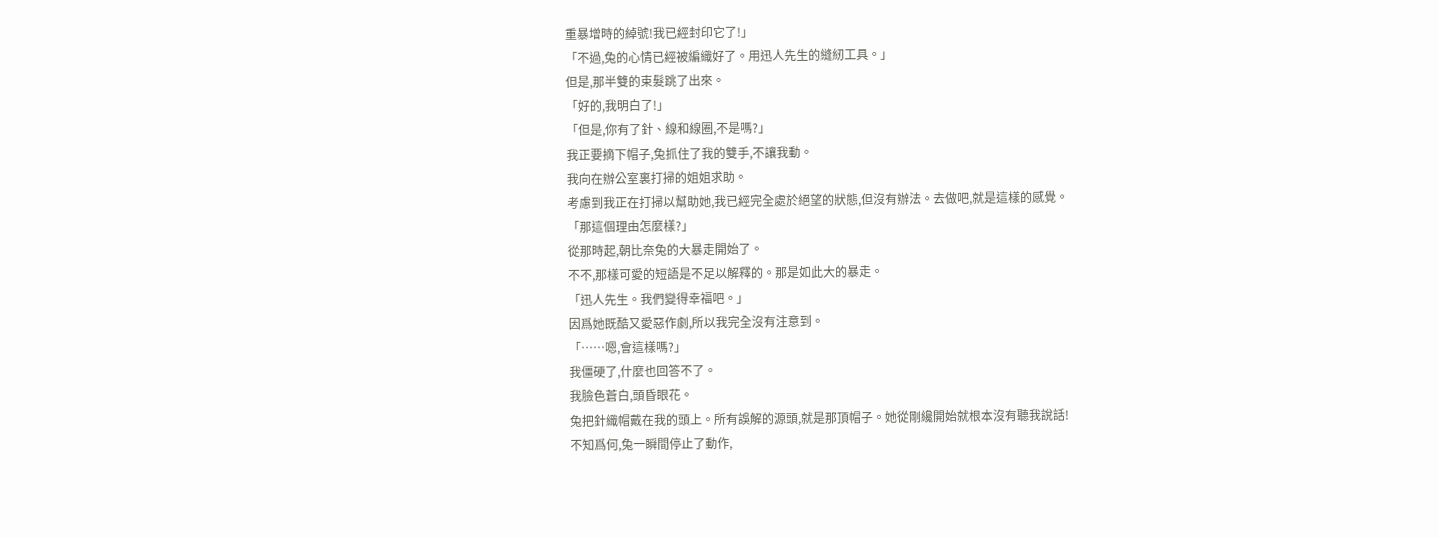重暴增時的綽號!我已經封印它了!」
「不過,兔的心情已經被編織好了。用迅人先生的縫紉工具。」
但是,那半雙的束髮跳了出來。
「好的,我明白了!」
「但是,你有了針、線和線圈,不是嗎?」
我正要摘下帽子,兔抓住了我的雙手,不讓我動。
我向在辦公室裏打掃的姐姐求助。
考慮到我正在打掃以幫助她,我已經完全處於絕望的狀態,但沒有辦法。去做吧,就是這樣的感覺。
「那這個理由怎麼樣?」
從那時起,朝比奈兔的大暴走開始了。
不不,那樣可愛的短語是不足以解釋的。那是如此大的暴走。
「迅人先生。我們變得幸福吧。」
因爲她既酷又愛惡作劇,所以我完全沒有注意到。
「……嗯,會這樣嗎?」
我僵硬了,什麼也回答不了。
我臉色蒼白,頭昏眼花。
兔把針織帽戴在我的頭上。所有誤解的源頭,就是那頂帽子。她從剛纔開始就根本沒有聽我說話!
不知爲何,兔一瞬間停止了動作,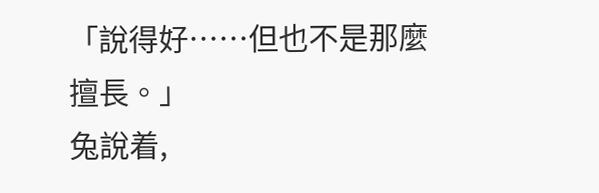「說得好……但也不是那麼擅長。」
兔說着,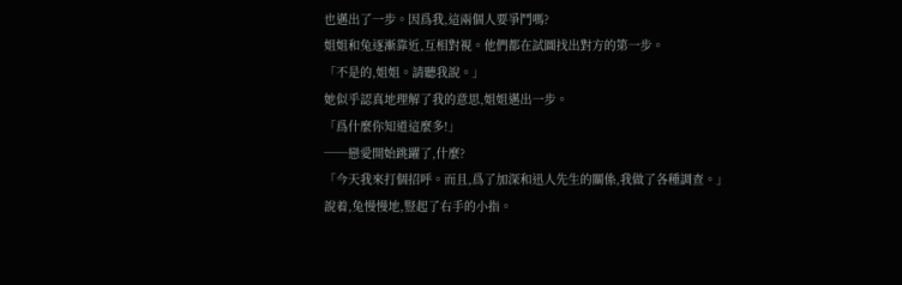也邁出了一步。因爲我,這兩個人要爭鬥嗎?
姐姐和兔逐漸靠近,互相對視。他們都在試圖找出對方的第一步。
「不是的,姐姐。請聽我說。」
她似乎認真地理解了我的意思,姐姐邁出一步。
「爲什麼你知道這麼多!」
──戀愛開始跳躍了,什麼?
「今天我來打個招呼。而且,爲了加深和迅人先生的關係,我做了各種調查。」
說着,兔慢慢地,豎起了右手的小指。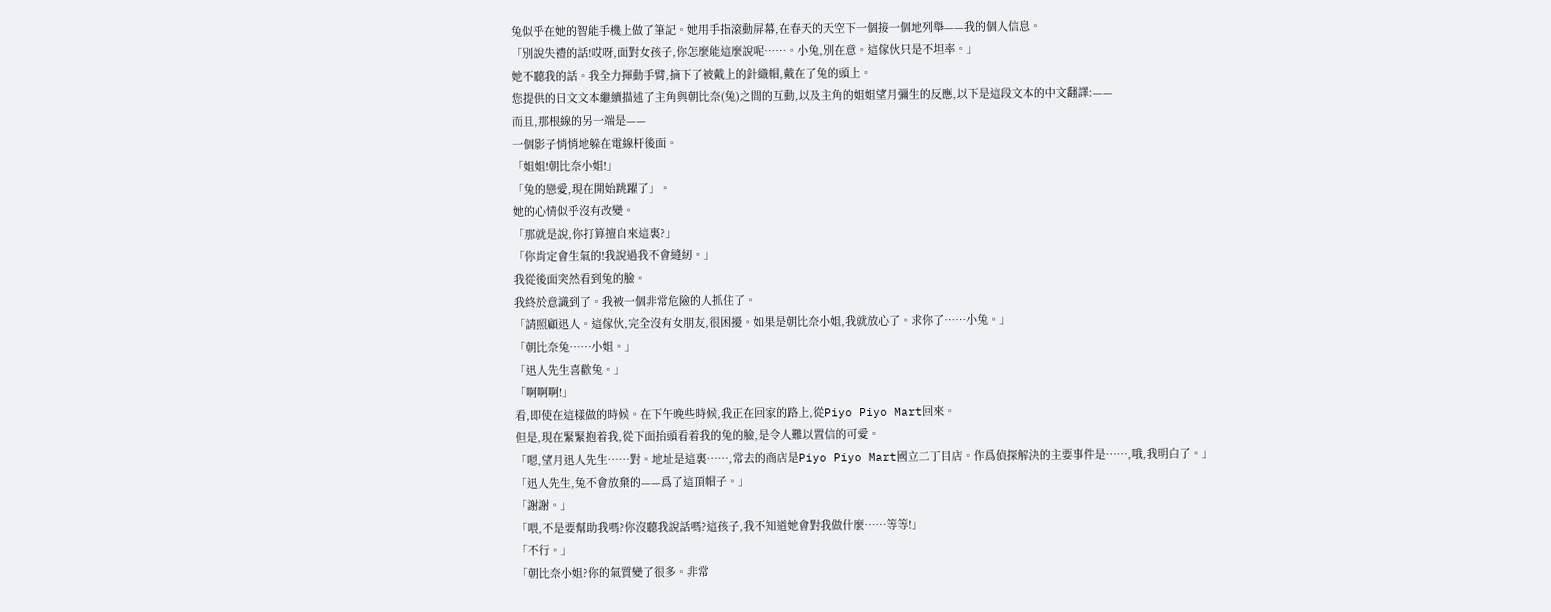兔似乎在她的智能手機上做了筆記。她用手指滾動屏幕,在春天的天空下一個接一個地列舉——我的個人信息。
「別說失禮的話!哎呀,面對女孩子,你怎麼能這麼說呢……。小兔,別在意。這傢伙只是不坦率。」
她不聽我的話。我全力揮動手臂,摘下了被戴上的針織帽,戴在了兔的頭上。
您提供的日文文本繼續描述了主角與朝比奈(兔)之間的互動,以及主角的姐姐望月彌生的反應,以下是這段文本的中文翻譯:——
而且,那根線的另一端是——
一個影子悄悄地躲在電線杆後面。
「姐姐!朝比奈小姐!」
「兔的戀愛,現在開始跳躍了」。
她的心情似乎沒有改變。
「那就是說,你打算擅自來這裏?」
「你肯定會生氣的!我說過我不會縫紉。」
我從後面突然看到兔的臉。
我終於意識到了。我被一個非常危險的人抓住了。
「請照顧迅人。這傢伙,完全沒有女朋友,很困擾。如果是朝比奈小姐,我就放心了。求你了……小兔。」
「朝比奈兔……小姐。」
「迅人先生喜歡兔。」
「啊啊啊!」
看,即使在這樣做的時候。在下午晚些時候,我正在回家的路上,從Piyo Piyo Mart回來。
但是,現在緊緊抱着我,從下面抬頭看着我的兔的臉,是令人難以置信的可愛。
「嗯,望月迅人先生……對。地址是這裏……,常去的商店是Piyo Piyo Mart國立二丁目店。作爲偵探解決的主要事件是……,哦,我明白了。」
「迅人先生,兔不會放棄的——爲了這頂帽子。」
「謝謝。」
「喂,不是要幫助我嗎?你沒聽我說話嗎?這孩子,我不知道她會對我做什麼……等等!」
「不行。」
「朝比奈小姐?你的氣質變了很多。非常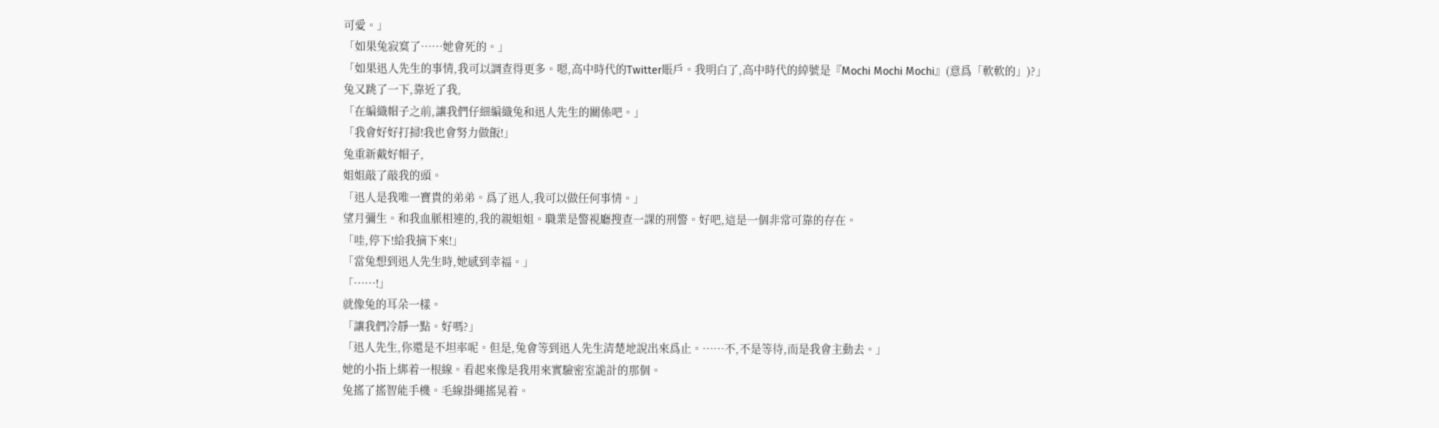可愛。」
「如果兔寂寞了……她會死的。」
「如果迅人先生的事情,我可以調查得更多。嗯,高中時代的Twitter賬戶。我明白了,高中時代的綽號是『Mochi Mochi Mochi』(意爲「軟軟的」)?」
兔又跳了一下,靠近了我,
「在編織帽子之前,讓我們仔細編織兔和迅人先生的關係吧。」
「我會好好打掃!我也會努力做飯!」
兔重新戴好帽子,
姐姐敲了敲我的頭。
「迅人是我唯一寶貴的弟弟。爲了迅人,我可以做任何事情。」
望月彌生。和我血脈相連的,我的親姐姐。職業是警視廳搜查一課的刑警。好吧,這是一個非常可靠的存在。
「哇,停下!給我摘下來!」
「當兔想到迅人先生時,她感到幸福。」
「……!」
就像兔的耳朵一樣。
「讓我們冷靜一點。好嗎?」
「迅人先生,你還是不坦率呢。但是,兔會等到迅人先生清楚地說出來爲止。……不,不是等待,而是我會主動去。」
她的小指上綁着一根線。看起來像是我用來實驗密室詭計的那個。
兔搖了搖智能手機。毛線掛繩搖晃着。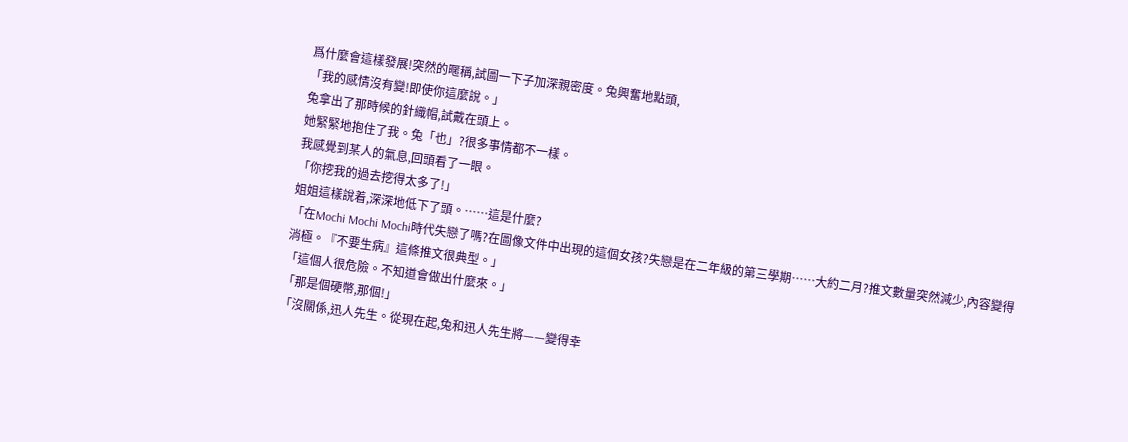爲什麼會這樣發展!突然的暱稱,試圖一下子加深親密度。兔興奮地點頭,
「我的感情沒有變!即使你這麼說。」
兔拿出了那時候的針織帽,試戴在頭上。
她緊緊地抱住了我。兔「也」?很多事情都不一樣。
我感覺到某人的氣息,回頭看了一眼。
「你挖我的過去挖得太多了!」
姐姐這樣說着,深深地低下了頭。……這是什麼?
「在Mochi Mochi Mochi時代失戀了嗎?在圖像文件中出現的這個女孩?失戀是在二年級的第三學期……大約二月?推文數量突然減少,內容變得消極。『不要生病』這條推文很典型。」
「這個人很危險。不知道會做出什麼來。」
「那是個硬幣,那個!」
「沒關係,迅人先生。從現在起,兔和迅人先生將——變得幸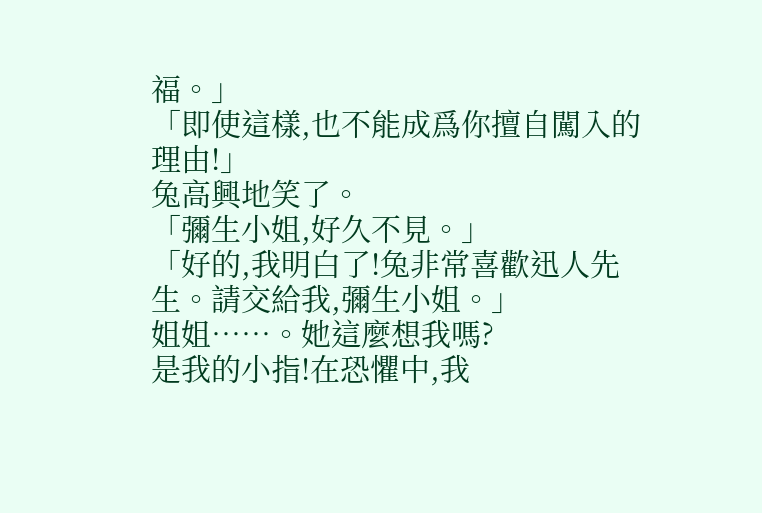福。」
「即使這樣,也不能成爲你擅自闖入的理由!」
兔高興地笑了。
「彌生小姐,好久不見。」
「好的,我明白了!兔非常喜歡迅人先生。請交給我,彌生小姐。」
姐姐……。她這麼想我嗎?
是我的小指!在恐懼中,我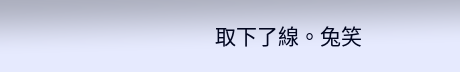取下了線。兔笑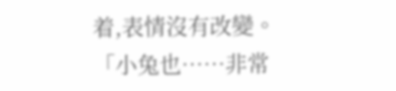着,表情沒有改變。
「小兔也……非常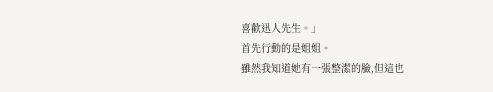喜歡迅人先生。」
首先行動的是姐姐。
雖然我知道她有一張整潔的臉,但這也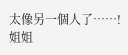太像另一個人了……!
姐姐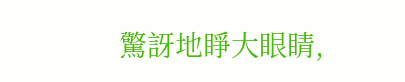驚訝地睜大眼睛,